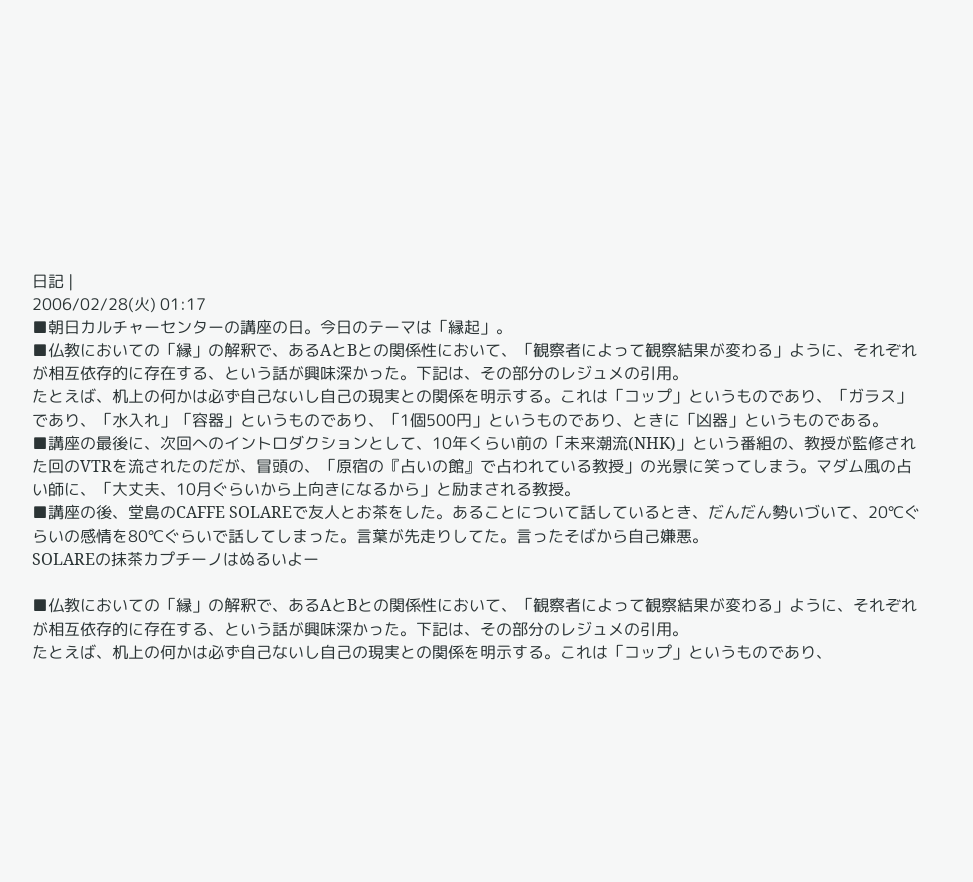日記 |
2006/02/28(火) 01:17
■朝日カルチャーセンターの講座の日。今日のテーマは「縁起」。
■仏教においての「縁」の解釈で、あるAとBとの関係性において、「観察者によって観察結果が変わる」ように、それぞれが相互依存的に存在する、という話が興味深かった。下記は、その部分のレジュメの引用。
たとえば、机上の何かは必ず自己ないし自己の現実との関係を明示する。これは「コップ」というものであり、「ガラス」であり、「水入れ」「容器」というものであり、「1個500円」というものであり、ときに「凶器」というものである。
■講座の最後に、次回へのイントロダクションとして、10年くらい前の「未来潮流(NHK)」という番組の、教授が監修された回のVTRを流されたのだが、冒頭の、「原宿の『占いの館』で占われている教授」の光景に笑ってしまう。マダム風の占い師に、「大丈夫、10月ぐらいから上向きになるから」と励まされる教授。
■講座の後、堂島のCAFFE SOLAREで友人とお茶をした。あることについて話しているとき、だんだん勢いづいて、20℃ぐらいの感情を80℃ぐらいで話してしまった。言葉が先走りしてた。言ったそばから自己嫌悪。
SOLAREの抹茶カプチーノはぬるいよー

■仏教においての「縁」の解釈で、あるAとBとの関係性において、「観察者によって観察結果が変わる」ように、それぞれが相互依存的に存在する、という話が興味深かった。下記は、その部分のレジュメの引用。
たとえば、机上の何かは必ず自己ないし自己の現実との関係を明示する。これは「コップ」というものであり、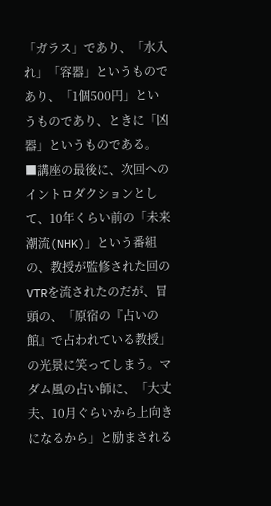「ガラス」であり、「水入れ」「容器」というものであり、「1個500円」というものであり、ときに「凶器」というものである。
■講座の最後に、次回へのイントロダクションとして、10年くらい前の「未来潮流(NHK)」という番組の、教授が監修された回のVTRを流されたのだが、冒頭の、「原宿の『占いの館』で占われている教授」の光景に笑ってしまう。マダム風の占い師に、「大丈夫、10月ぐらいから上向きになるから」と励まされる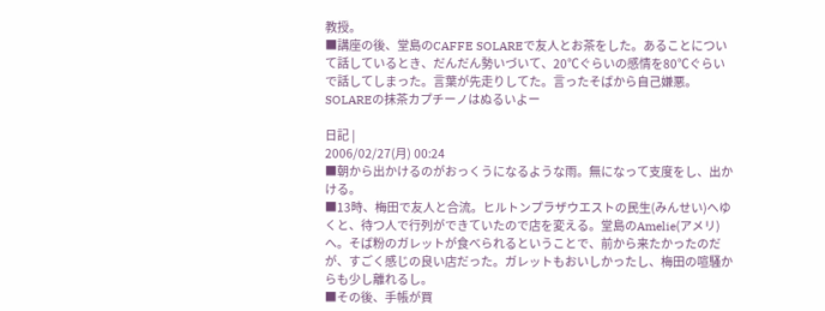教授。
■講座の後、堂島のCAFFE SOLAREで友人とお茶をした。あることについて話しているとき、だんだん勢いづいて、20℃ぐらいの感情を80℃ぐらいで話してしまった。言葉が先走りしてた。言ったそばから自己嫌悪。
SOLAREの抹茶カプチーノはぬるいよー

日記 |
2006/02/27(月) 00:24
■朝から出かけるのがおっくうになるような雨。無になって支度をし、出かける。
■13時、梅田で友人と合流。ヒルトンプラザウエストの民生(みんせい)へゆくと、待つ人で行列ができていたので店を変える。堂島のAmelie(アメリ)へ。そば粉のガレットが食べられるということで、前から来たかったのだが、すごく感じの良い店だった。ガレットもおいしかったし、梅田の喧騒からも少し離れるし。
■その後、手帳が買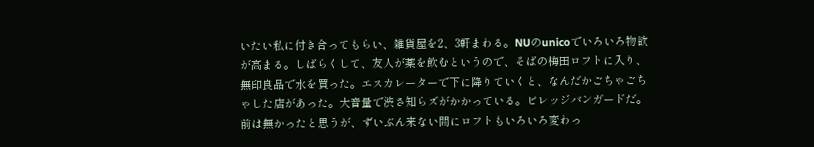いたい私に付き合ってもらい、雑貨屋を2、3軒まわる。NUのunicoでいろいろ物欲が高まる。しばらくして、友人が薬を飲むというので、そばの梅田ロフトに入り、無印良品で水を買った。エスカレーターで下に降りていくと、なんだかごちゃごちゃした店があった。大音量で渋さ知らズがかかっている。ビレッジバンガードだ。前は無かったと思うが、ずいぶん来ない間にロフトもいろいろ変わっ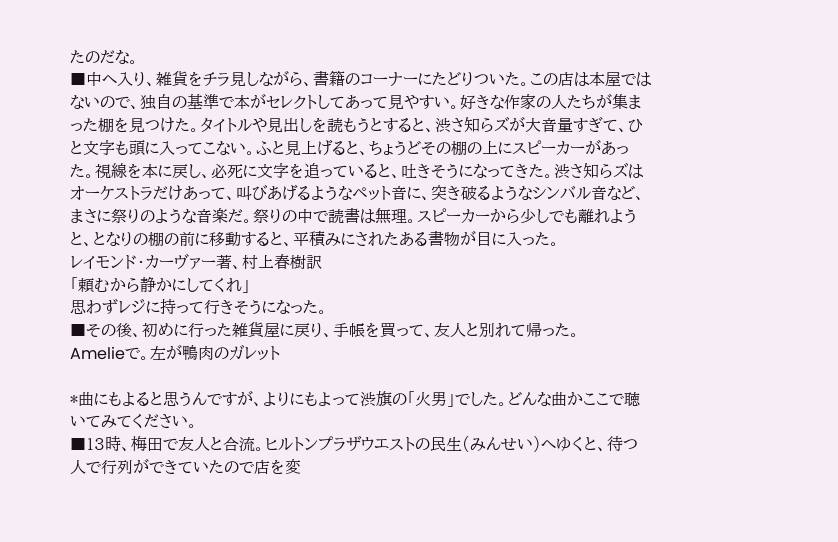たのだな。
■中へ入り、雑貨をチラ見しながら、書籍のコーナーにたどりついた。この店は本屋ではないので、独自の基準で本がセレクトしてあって見やすい。好きな作家の人たちが集まった棚を見つけた。タイトルや見出しを読もうとすると、渋さ知らズが大音量すぎて、ひと文字も頭に入ってこない。ふと見上げると、ちょうどその棚の上にスピーカーがあった。視線を本に戻し、必死に文字を追っていると、吐きそうになってきた。渋さ知らズはオーケストラだけあって、叫びあげるようなペット音に、突き破るようなシンバル音など、まさに祭りのような音楽だ。祭りの中で読書は無理。スピーカーから少しでも離れようと、となりの棚の前に移動すると、平積みにされたある書物が目に入った。
レイモンド・カーヴァー著、村上春樹訳
「頼むから静かにしてくれ」
思わずレジに持って行きそうになった。
■その後、初めに行った雑貨屋に戻り、手帳を買って、友人と別れて帰った。
Amelieで。左が鴨肉のガレット

*曲にもよると思うんですが、よりにもよって渋旗の「火男」でした。どんな曲かここで聴いてみてください。
■13時、梅田で友人と合流。ヒルトンプラザウエストの民生(みんせい)へゆくと、待つ人で行列ができていたので店を変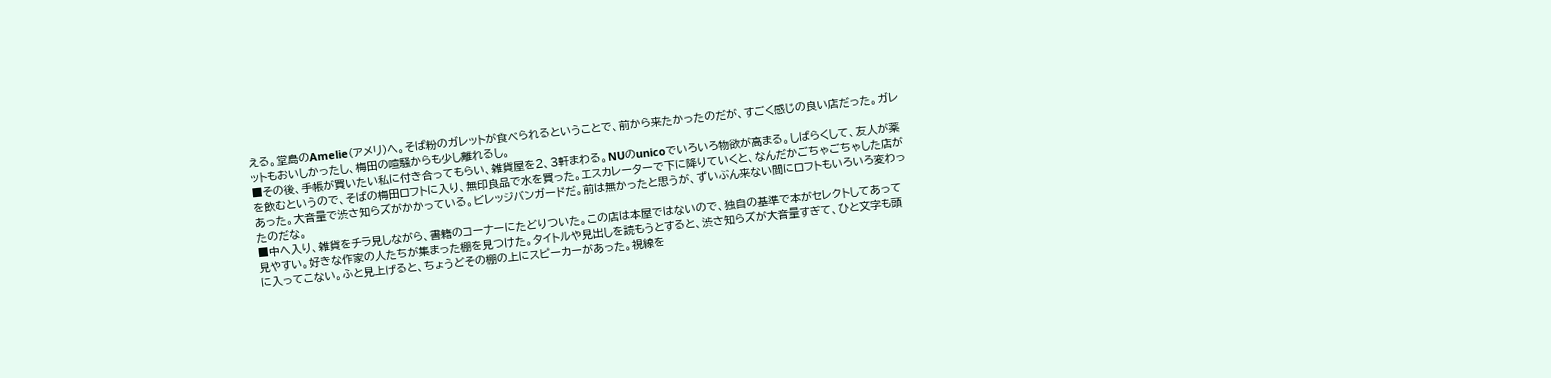える。堂島のAmelie(アメリ)へ。そば粉のガレットが食べられるということで、前から来たかったのだが、すごく感じの良い店だった。ガレットもおいしかったし、梅田の喧騒からも少し離れるし。
■その後、手帳が買いたい私に付き合ってもらい、雑貨屋を2、3軒まわる。NUのunicoでいろいろ物欲が高まる。しばらくして、友人が薬を飲むというので、そばの梅田ロフトに入り、無印良品で水を買った。エスカレーターで下に降りていくと、なんだかごちゃごちゃした店があった。大音量で渋さ知らズがかかっている。ビレッジバンガードだ。前は無かったと思うが、ずいぶん来ない間にロフトもいろいろ変わったのだな。
■中へ入り、雑貨をチラ見しながら、書籍のコーナーにたどりついた。この店は本屋ではないので、独自の基準で本がセレクトしてあって見やすい。好きな作家の人たちが集まった棚を見つけた。タイトルや見出しを読もうとすると、渋さ知らズが大音量すぎて、ひと文字も頭に入ってこない。ふと見上げると、ちょうどその棚の上にスピーカーがあった。視線を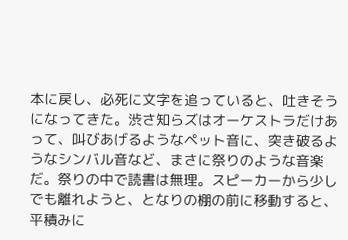本に戻し、必死に文字を追っていると、吐きそうになってきた。渋さ知らズはオーケストラだけあって、叫びあげるようなペット音に、突き破るようなシンバル音など、まさに祭りのような音楽だ。祭りの中で読書は無理。スピーカーから少しでも離れようと、となりの棚の前に移動すると、平積みに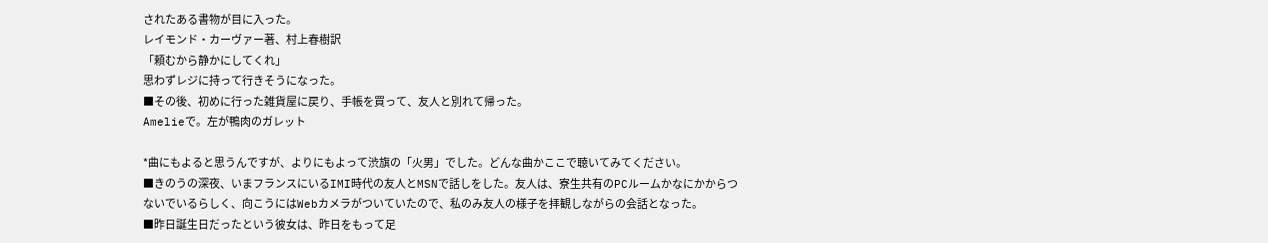されたある書物が目に入った。
レイモンド・カーヴァー著、村上春樹訳
「頼むから静かにしてくれ」
思わずレジに持って行きそうになった。
■その後、初めに行った雑貨屋に戻り、手帳を買って、友人と別れて帰った。
Amelieで。左が鴨肉のガレット

*曲にもよると思うんですが、よりにもよって渋旗の「火男」でした。どんな曲かここで聴いてみてください。
■きのうの深夜、いまフランスにいるIMI時代の友人とMSNで話しをした。友人は、寮生共有のPCルームかなにかからつないでいるらしく、向こうにはWebカメラがついていたので、私のみ友人の様子を拝観しながらの会話となった。
■昨日誕生日だったという彼女は、昨日をもって足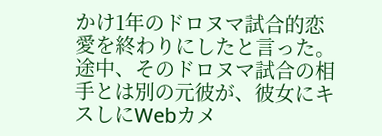かけ1年のドロヌマ試合的恋愛を終わりにしたと言った。途中、そのドロヌマ試合の相手とは別の元彼が、彼女にキスしにWebカメ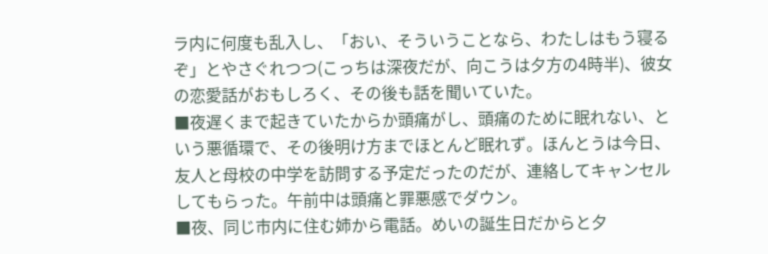ラ内に何度も乱入し、「おい、そういうことなら、わたしはもう寝るぞ」とやさぐれつつ(こっちは深夜だが、向こうは夕方の4時半)、彼女の恋愛話がおもしろく、その後も話を聞いていた。
■夜遅くまで起きていたからか頭痛がし、頭痛のために眠れない、という悪循環で、その後明け方までほとんど眠れず。ほんとうは今日、友人と母校の中学を訪問する予定だったのだが、連絡してキャンセルしてもらった。午前中は頭痛と罪悪感でダウン。
■夜、同じ市内に住む姉から電話。めいの誕生日だからと夕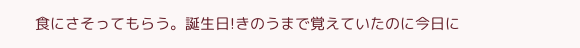食にさそってもらう。誕生日!きのうまで覚えていたのに今日に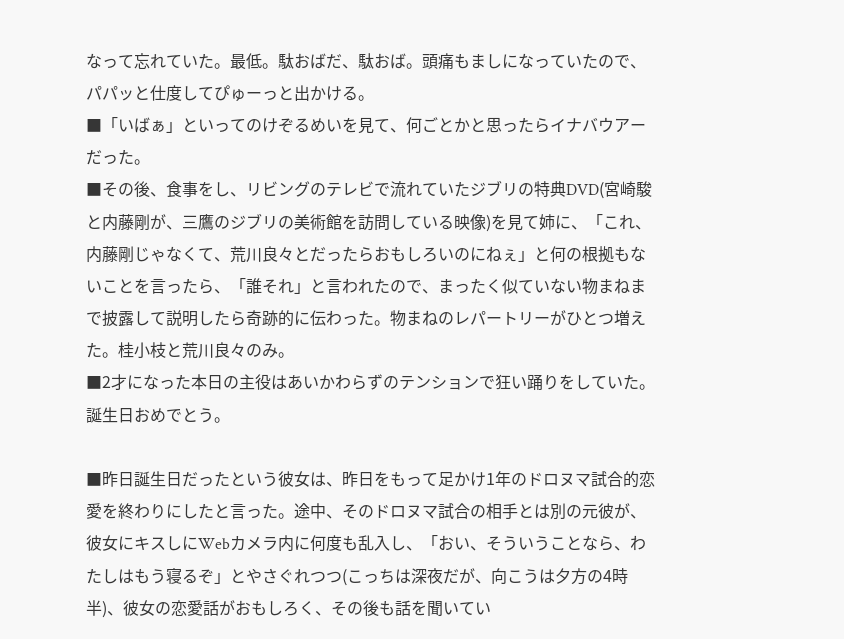なって忘れていた。最低。駄おばだ、駄おば。頭痛もましになっていたので、パパッと仕度してぴゅーっと出かける。
■「いばぁ」といってのけぞるめいを見て、何ごとかと思ったらイナバウアーだった。
■その後、食事をし、リビングのテレビで流れていたジブリの特典DVD(宮崎駿と内藤剛が、三鷹のジブリの美術館を訪問している映像)を見て姉に、「これ、内藤剛じゃなくて、荒川良々とだったらおもしろいのにねぇ」と何の根拠もないことを言ったら、「誰それ」と言われたので、まったく似ていない物まねまで披露して説明したら奇跡的に伝わった。物まねのレパートリーがひとつ増えた。桂小枝と荒川良々のみ。
■2才になった本日の主役はあいかわらずのテンションで狂い踊りをしていた。誕生日おめでとう。

■昨日誕生日だったという彼女は、昨日をもって足かけ1年のドロヌマ試合的恋愛を終わりにしたと言った。途中、そのドロヌマ試合の相手とは別の元彼が、彼女にキスしにWebカメラ内に何度も乱入し、「おい、そういうことなら、わたしはもう寝るぞ」とやさぐれつつ(こっちは深夜だが、向こうは夕方の4時半)、彼女の恋愛話がおもしろく、その後も話を聞いてい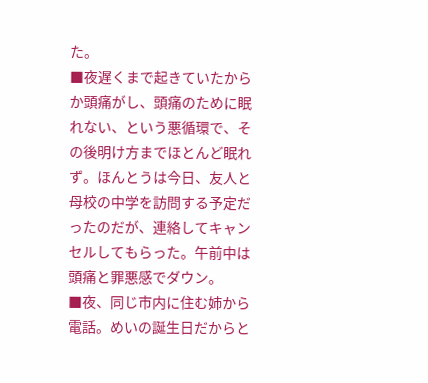た。
■夜遅くまで起きていたからか頭痛がし、頭痛のために眠れない、という悪循環で、その後明け方までほとんど眠れず。ほんとうは今日、友人と母校の中学を訪問する予定だったのだが、連絡してキャンセルしてもらった。午前中は頭痛と罪悪感でダウン。
■夜、同じ市内に住む姉から電話。めいの誕生日だからと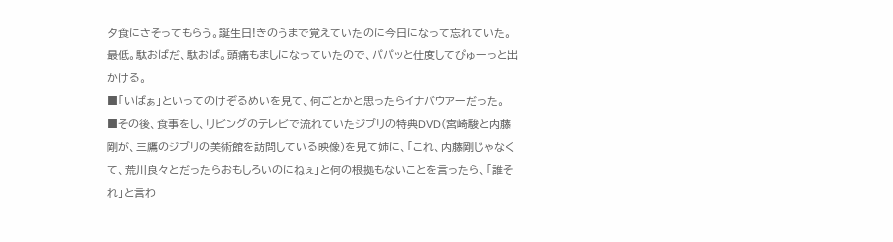夕食にさそってもらう。誕生日!きのうまで覚えていたのに今日になって忘れていた。最低。駄おばだ、駄おば。頭痛もましになっていたので、パパッと仕度してぴゅーっと出かける。
■「いばぁ」といってのけぞるめいを見て、何ごとかと思ったらイナバウアーだった。
■その後、食事をし、リビングのテレビで流れていたジブリの特典DVD(宮崎駿と内藤剛が、三鷹のジブリの美術館を訪問している映像)を見て姉に、「これ、内藤剛じゃなくて、荒川良々とだったらおもしろいのにねぇ」と何の根拠もないことを言ったら、「誰それ」と言わ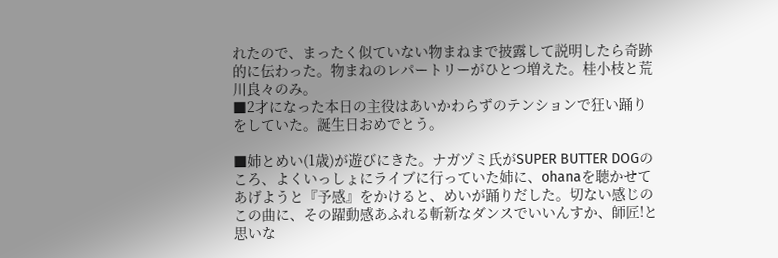れたので、まったく似ていない物まねまで披露して説明したら奇跡的に伝わった。物まねのレパートリーがひとつ増えた。桂小枝と荒川良々のみ。
■2才になった本日の主役はあいかわらずのテンションで狂い踊りをしていた。誕生日おめでとう。

■姉とめい(1歳)が遊びにきた。ナガヅミ氏がSUPER BUTTER DOGのころ、よくいっしょにライブに行っていた姉に、ohanaを聴かせてあげようと『予感』をかけると、めいが踊りだした。切ない感じのこの曲に、その躍動感あふれる斬新なダンスでいいんすか、師匠!と思いな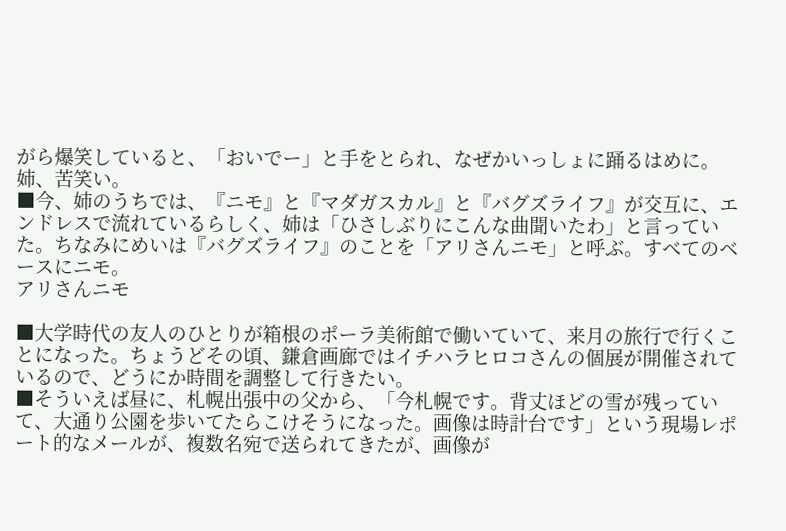がら爆笑していると、「おいでー」と手をとられ、なぜかいっしょに踊るはめに。姉、苦笑い。
■今、姉のうちでは、『ニモ』と『マダガスカル』と『バグズライフ』が交互に、エンドレスで流れているらしく、姉は「ひさしぶりにこんな曲聞いたわ」と言っていた。ちなみにめいは『バグズライフ』のことを「アリさんニモ」と呼ぶ。すべてのベースにニモ。
アリさんニモ

■大学時代の友人のひとりが箱根のポーラ美術館で働いていて、来月の旅行で行くことになった。ちょうどその頃、鎌倉画廊ではイチハラヒロコさんの個展が開催されているので、どうにか時間を調整して行きたい。
■そういえば昼に、札幌出張中の父から、「今札幌です。背丈ほどの雪が残っていて、大通り公園を歩いてたらこけそうになった。画像は時計台です」という現場レポート的なメールが、複数名宛で送られてきたが、画像が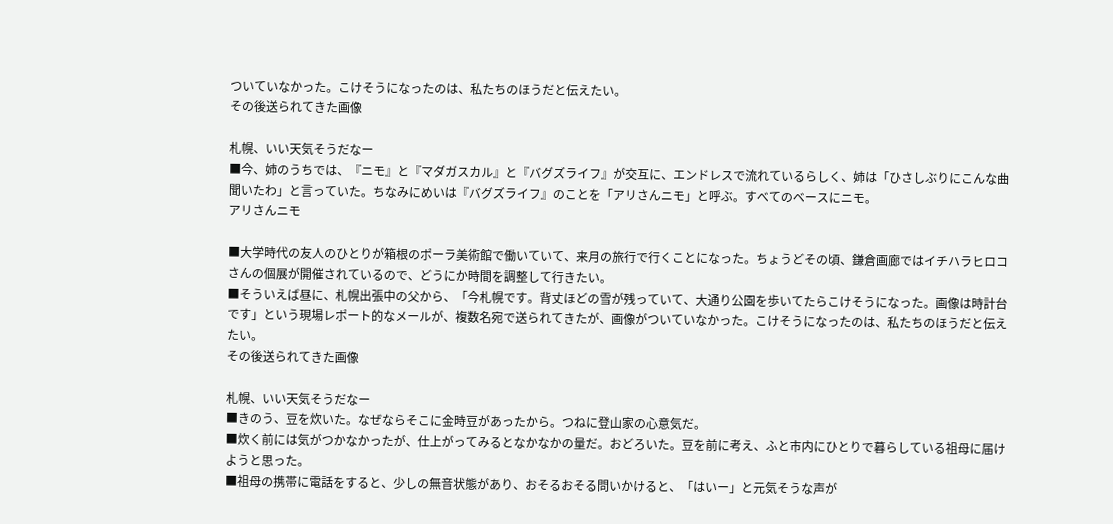ついていなかった。こけそうになったのは、私たちのほうだと伝えたい。
その後送られてきた画像

札幌、いい天気そうだなー
■今、姉のうちでは、『ニモ』と『マダガスカル』と『バグズライフ』が交互に、エンドレスで流れているらしく、姉は「ひさしぶりにこんな曲聞いたわ」と言っていた。ちなみにめいは『バグズライフ』のことを「アリさんニモ」と呼ぶ。すべてのベースにニモ。
アリさんニモ

■大学時代の友人のひとりが箱根のポーラ美術館で働いていて、来月の旅行で行くことになった。ちょうどその頃、鎌倉画廊ではイチハラヒロコさんの個展が開催されているので、どうにか時間を調整して行きたい。
■そういえば昼に、札幌出張中の父から、「今札幌です。背丈ほどの雪が残っていて、大通り公園を歩いてたらこけそうになった。画像は時計台です」という現場レポート的なメールが、複数名宛で送られてきたが、画像がついていなかった。こけそうになったのは、私たちのほうだと伝えたい。
その後送られてきた画像

札幌、いい天気そうだなー
■きのう、豆を炊いた。なぜならそこに金時豆があったから。つねに登山家の心意気だ。
■炊く前には気がつかなかったが、仕上がってみるとなかなかの量だ。おどろいた。豆を前に考え、ふと市内にひとりで暮らしている祖母に届けようと思った。
■祖母の携帯に電話をすると、少しの無音状態があり、おそるおそる問いかけると、「はいー」と元気そうな声が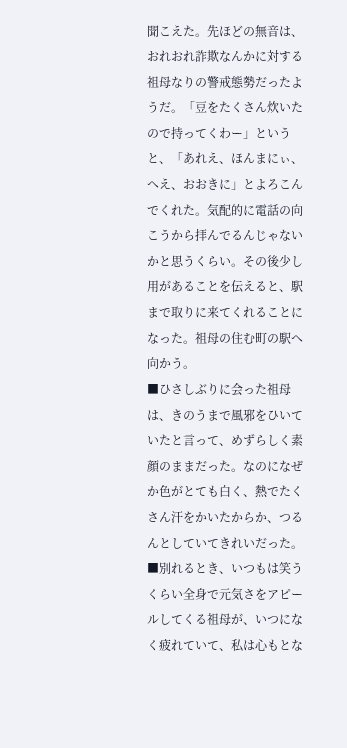聞こえた。先ほどの無音は、おれおれ詐欺なんかに対する祖母なりの警戒態勢だったようだ。「豆をたくさん炊いたので持ってくわー」というと、「あれえ、ほんまにぃ、へえ、おおきに」とよろこんでくれた。気配的に電話の向こうから拝んでるんじゃないかと思うくらい。その後少し用があることを伝えると、駅まで取りに来てくれることになった。祖母の住む町の駅へ向かう。
■ひさしぶりに会った祖母は、きのうまで風邪をひいていたと言って、めずらしく素顔のままだった。なのになぜか色がとても白く、熱でたくさん汗をかいたからか、つるんとしていてきれいだった。
■別れるとき、いつもは笑うくらい全身で元気さをアピールしてくる祖母が、いつになく疲れていて、私は心もとな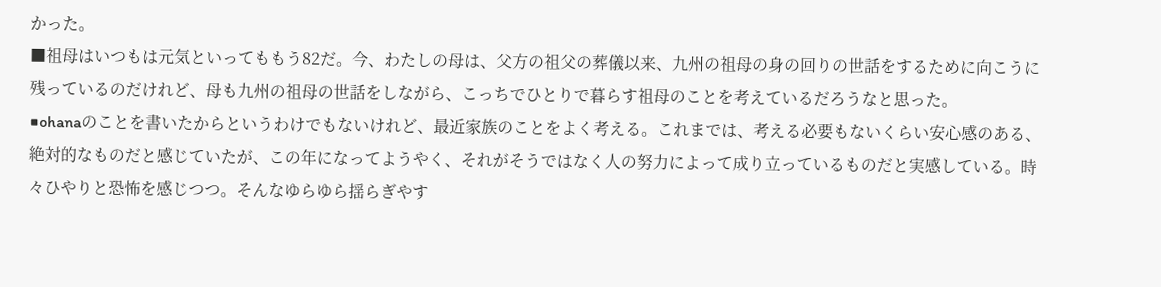かった。
■祖母はいつもは元気といってももう82だ。今、わたしの母は、父方の祖父の葬儀以来、九州の祖母の身の回りの世話をするために向こうに残っているのだけれど、母も九州の祖母の世話をしながら、こっちでひとりで暮らす祖母のことを考えているだろうなと思った。
■ohanaのことを書いたからというわけでもないけれど、最近家族のことをよく考える。これまでは、考える必要もないくらい安心感のある、絶対的なものだと感じていたが、この年になってようやく、それがそうではなく人の努力によって成り立っているものだと実感している。時々ひやりと恐怖を感じつつ。そんなゆらゆら揺らぎやす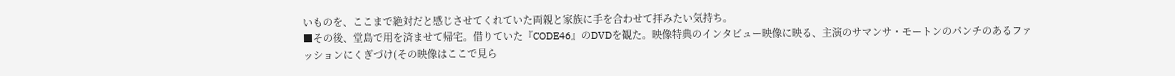いものを、ここまで絶対だと感じさせてくれていた両親と家族に手を合わせて拝みたい気持ち。
■その後、堂島で用を済ませて帰宅。借りていた『CODE46』のDVDを観た。映像特典のインタビュー映像に映る、主演のサマンサ・モートンのパンチのあるファッションにくぎづけ(その映像はここで見ら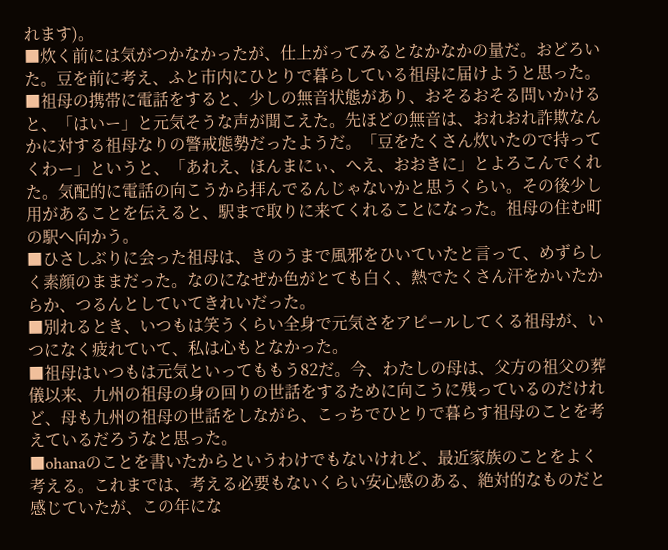れます)。
■炊く前には気がつかなかったが、仕上がってみるとなかなかの量だ。おどろいた。豆を前に考え、ふと市内にひとりで暮らしている祖母に届けようと思った。
■祖母の携帯に電話をすると、少しの無音状態があり、おそるおそる問いかけると、「はいー」と元気そうな声が聞こえた。先ほどの無音は、おれおれ詐欺なんかに対する祖母なりの警戒態勢だったようだ。「豆をたくさん炊いたので持ってくわー」というと、「あれえ、ほんまにぃ、へえ、おおきに」とよろこんでくれた。気配的に電話の向こうから拝んでるんじゃないかと思うくらい。その後少し用があることを伝えると、駅まで取りに来てくれることになった。祖母の住む町の駅へ向かう。
■ひさしぶりに会った祖母は、きのうまで風邪をひいていたと言って、めずらしく素顔のままだった。なのになぜか色がとても白く、熱でたくさん汗をかいたからか、つるんとしていてきれいだった。
■別れるとき、いつもは笑うくらい全身で元気さをアピールしてくる祖母が、いつになく疲れていて、私は心もとなかった。
■祖母はいつもは元気といってももう82だ。今、わたしの母は、父方の祖父の葬儀以来、九州の祖母の身の回りの世話をするために向こうに残っているのだけれど、母も九州の祖母の世話をしながら、こっちでひとりで暮らす祖母のことを考えているだろうなと思った。
■ohanaのことを書いたからというわけでもないけれど、最近家族のことをよく考える。これまでは、考える必要もないくらい安心感のある、絶対的なものだと感じていたが、この年にな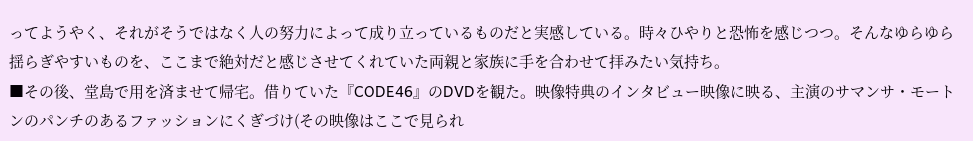ってようやく、それがそうではなく人の努力によって成り立っているものだと実感している。時々ひやりと恐怖を感じつつ。そんなゆらゆら揺らぎやすいものを、ここまで絶対だと感じさせてくれていた両親と家族に手を合わせて拝みたい気持ち。
■その後、堂島で用を済ませて帰宅。借りていた『CODE46』のDVDを観た。映像特典のインタビュー映像に映る、主演のサマンサ・モートンのパンチのあるファッションにくぎづけ(その映像はここで見られ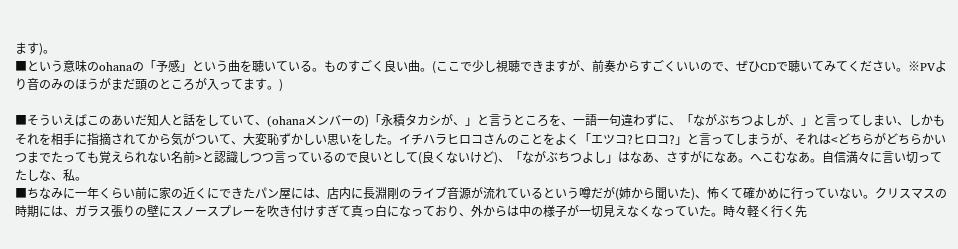ます)。
■という意味のohanaの「予感」という曲を聴いている。ものすごく良い曲。(ここで少し視聴できますが、前奏からすごくいいので、ぜひCDで聴いてみてください。※PVより音のみのほうがまだ頭のところが入ってます。)

■そういえばこのあいだ知人と話をしていて、(ohanaメンバーの)「永積タカシが、」と言うところを、一語一句違わずに、「ながぶちつよしが、」と言ってしまい、しかもそれを相手に指摘されてから気がついて、大変恥ずかしい思いをした。イチハラヒロコさんのことをよく「エツコ?ヒロコ?」と言ってしまうが、それは<どちらがどちらかいつまでたっても覚えられない名前>と認識しつつ言っているので良いとして(良くないけど)、「ながぶちつよし」はなあ、さすがになあ。へこむなあ。自信満々に言い切ってたしな、私。
■ちなみに一年くらい前に家の近くにできたパン屋には、店内に長淵剛のライブ音源が流れているという噂だが(姉から聞いた)、怖くて確かめに行っていない。クリスマスの時期には、ガラス張りの壁にスノースプレーを吹き付けすぎて真っ白になっており、外からは中の様子が一切見えなくなっていた。時々軽く行く先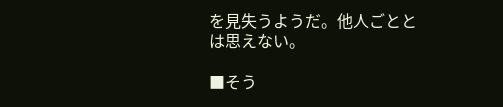を見失うようだ。他人ごととは思えない。

■そう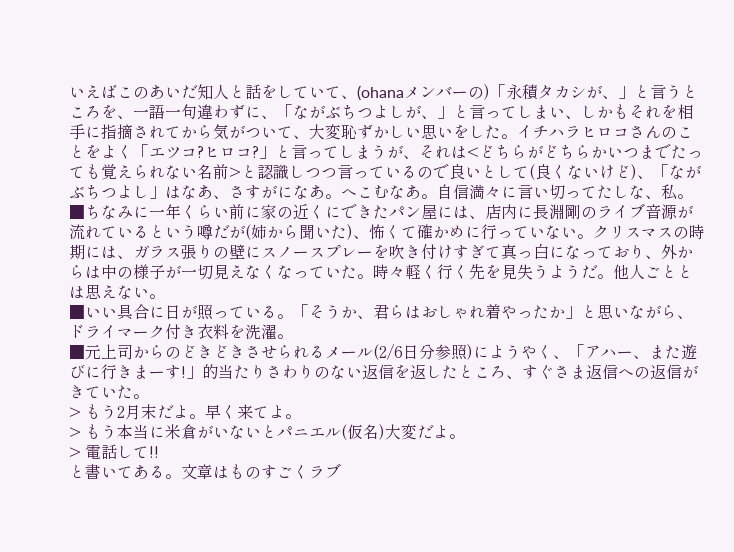いえばこのあいだ知人と話をしていて、(ohanaメンバーの)「永積タカシが、」と言うところを、一語一句違わずに、「ながぶちつよしが、」と言ってしまい、しかもそれを相手に指摘されてから気がついて、大変恥ずかしい思いをした。イチハラヒロコさんのことをよく「エツコ?ヒロコ?」と言ってしまうが、それは<どちらがどちらかいつまでたっても覚えられない名前>と認識しつつ言っているので良いとして(良くないけど)、「ながぶちつよし」はなあ、さすがになあ。へこむなあ。自信満々に言い切ってたしな、私。
■ちなみに一年くらい前に家の近くにできたパン屋には、店内に長淵剛のライブ音源が流れているという噂だが(姉から聞いた)、怖くて確かめに行っていない。クリスマスの時期には、ガラス張りの壁にスノースプレーを吹き付けすぎて真っ白になっており、外からは中の様子が一切見えなくなっていた。時々軽く行く先を見失うようだ。他人ごととは思えない。
■いい具合に日が照っている。「そうか、君らはおしゃれ着やったか」と思いながら、ドライマーク付き衣料を洗濯。
■元上司からのどきどきさせられるメール(2/6日分参照)にようやく、「アハー、また遊びに行きまーす!」的当たりさわりのない返信を返したところ、すぐさま返信への返信がきていた。
> もう2月末だよ。早く来てよ。
> もう本当に米倉がいないとパニエル(仮名)大変だよ。
> 電話して!!
と書いてある。文章はものすごくラブ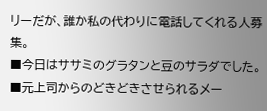リーだが、誰か私の代わりに電話してくれる人募集。
■今日はササミのグラタンと豆のサラダでした。
■元上司からのどきどきさせられるメー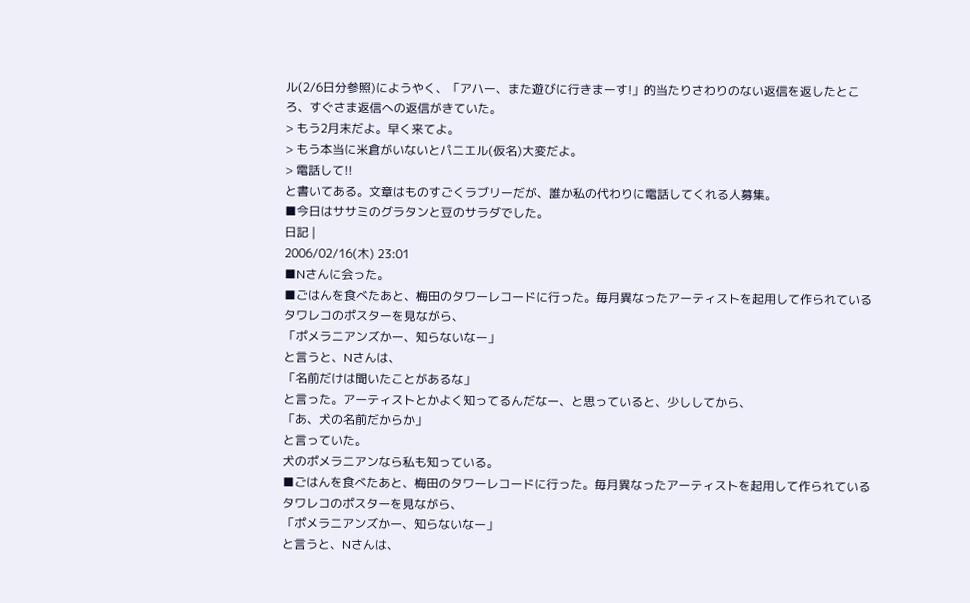ル(2/6日分参照)にようやく、「アハー、また遊びに行きまーす!」的当たりさわりのない返信を返したところ、すぐさま返信への返信がきていた。
> もう2月末だよ。早く来てよ。
> もう本当に米倉がいないとパニエル(仮名)大変だよ。
> 電話して!!
と書いてある。文章はものすごくラブリーだが、誰か私の代わりに電話してくれる人募集。
■今日はササミのグラタンと豆のサラダでした。
日記 |
2006/02/16(木) 23:01
■Nさんに会った。
■ごはんを食べたあと、梅田のタワーレコードに行った。毎月異なったアーティストを起用して作られているタワレコのポスターを見ながら、
「ポメラニアンズかー、知らないなー」
と言うと、Nさんは、
「名前だけは聞いたことがあるな」
と言った。アーティストとかよく知ってるんだなー、と思っていると、少ししてから、
「あ、犬の名前だからか」
と言っていた。
犬のポメラニアンなら私も知っている。
■ごはんを食べたあと、梅田のタワーレコードに行った。毎月異なったアーティストを起用して作られているタワレコのポスターを見ながら、
「ポメラニアンズかー、知らないなー」
と言うと、Nさんは、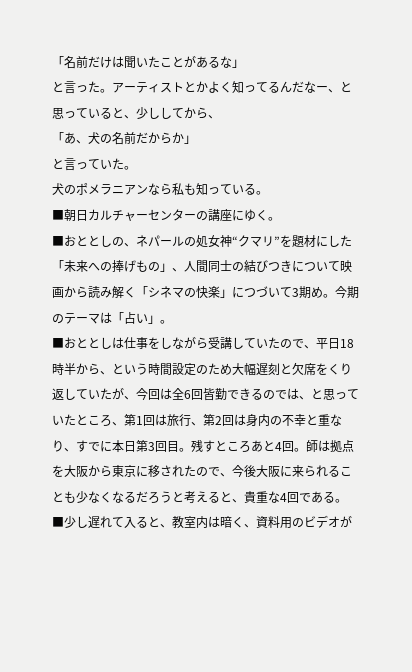「名前だけは聞いたことがあるな」
と言った。アーティストとかよく知ってるんだなー、と思っていると、少ししてから、
「あ、犬の名前だからか」
と言っていた。
犬のポメラニアンなら私も知っている。
■朝日カルチャーセンターの講座にゆく。
■おととしの、ネパールの処女神“クマリ”を題材にした「未来への捧げもの」、人間同士の結びつきについて映画から読み解く「シネマの快楽」につづいて3期め。今期のテーマは「占い」。
■おととしは仕事をしながら受講していたので、平日18時半から、という時間設定のため大幅遅刻と欠席をくり返していたが、今回は全6回皆勤できるのでは、と思っていたところ、第1回は旅行、第2回は身内の不幸と重なり、すでに本日第3回目。残すところあと4回。師は拠点を大阪から東京に移されたので、今後大阪に来られることも少なくなるだろうと考えると、貴重な4回である。
■少し遅れて入ると、教室内は暗く、資料用のビデオが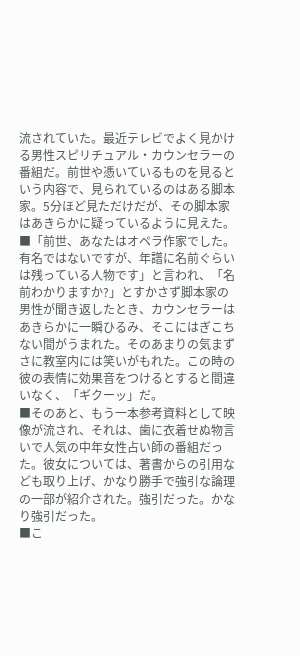流されていた。最近テレビでよく見かける男性スピリチュアル・カウンセラーの番組だ。前世や憑いているものを見るという内容で、見られているのはある脚本家。5分ほど見ただけだが、その脚本家はあきらかに疑っているように見えた。
■「前世、あなたはオペラ作家でした。有名ではないですが、年譜に名前ぐらいは残っている人物です」と言われ、「名前わかりますか?」とすかさず脚本家の男性が聞き返したとき、カウンセラーはあきらかに一瞬ひるみ、そこにはぎこちない間がうまれた。そのあまりの気まずさに教室内には笑いがもれた。この時の彼の表情に効果音をつけるとすると間違いなく、「ギクーッ」だ。
■そのあと、もう一本参考資料として映像が流され、それは、歯に衣着せぬ物言いで人気の中年女性占い師の番組だった。彼女については、著書からの引用なども取り上げ、かなり勝手で強引な論理の一部が紹介された。強引だった。かなり強引だった。
■こ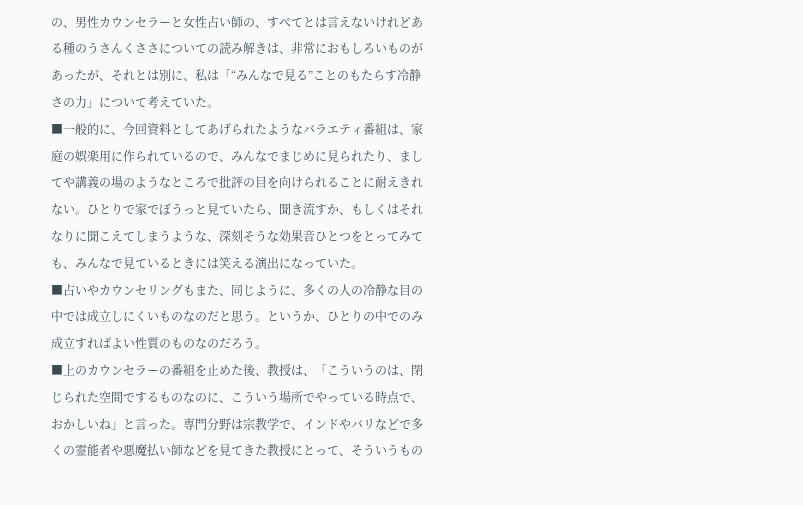の、男性カウンセラーと女性占い師の、すべてとは言えないけれどある種のうさんくささについての読み解きは、非常におもしろいものがあったが、それとは別に、私は「“みんなで見る”ことのもたらす冷静さの力」について考えていた。
■一般的に、今回資料としてあげられたようなバラエティ番組は、家庭の娯楽用に作られているので、みんなでまじめに見られたり、ましてや講義の場のようなところで批評の目を向けられることに耐えきれない。ひとりで家でぼうっと見ていたら、聞き流すか、もしくはそれなりに聞こえてしまうような、深刻そうな効果音ひとつをとってみても、みんなで見ているときには笑える演出になっていた。
■占いやカウンセリングもまた、同じように、多くの人の冷静な目の中では成立しにくいものなのだと思う。というか、ひとりの中でのみ成立すればよい性質のものなのだろう。
■上のカウンセラーの番組を止めた後、教授は、「こういうのは、閉じられた空間でするものなのに、こういう場所でやっている時点で、おかしいね」と言った。専門分野は宗教学で、インドやバリなどで多くの霊能者や悪魔払い師などを見てきた教授にとって、そういうもの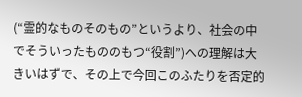(“霊的なものそのもの”というより、社会の中でそういったもののもつ“役割”)への理解は大きいはずで、その上で今回このふたりを否定的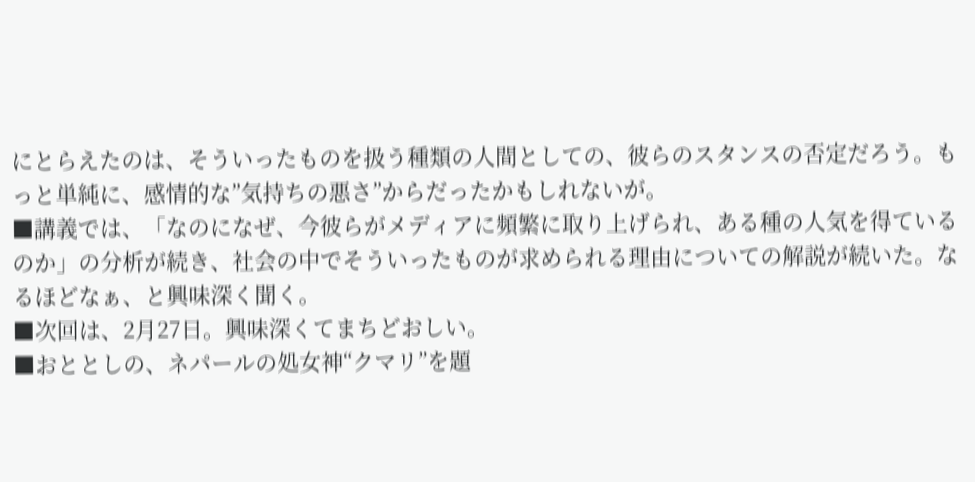にとらえたのは、そういったものを扱う種類の人間としての、彼らのスタンスの否定だろう。もっと単純に、感情的な”気持ちの悪さ”からだったかもしれないが。
■講義では、「なのになぜ、今彼らがメディアに頻繁に取り上げられ、ある種の人気を得ているのか」の分析が続き、社会の中でそういったものが求められる理由についての解説が続いた。なるほどなぁ、と興味深く聞く。
■次回は、2月27日。興味深くてまちどおしい。
■おととしの、ネパールの処女神“クマリ”を題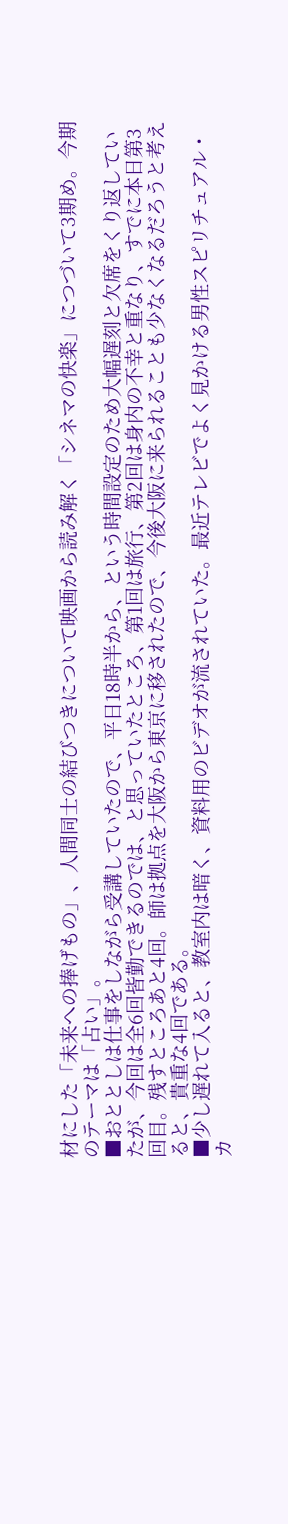材にした「未来への捧げもの」、人間同士の結びつきについて映画から読み解く「シネマの快楽」につづいて3期め。今期のテーマは「占い」。
■おととしは仕事をしながら受講していたので、平日18時半から、という時間設定のため大幅遅刻と欠席をくり返していたが、今回は全6回皆勤できるのでは、と思っていたところ、第1回は旅行、第2回は身内の不幸と重なり、すでに本日第3回目。残すところあと4回。師は拠点を大阪から東京に移されたので、今後大阪に来られることも少なくなるだろうと考えると、貴重な4回である。
■少し遅れて入ると、教室内は暗く、資料用のビデオが流されていた。最近テレビでよく見かける男性スピリチュアル・カ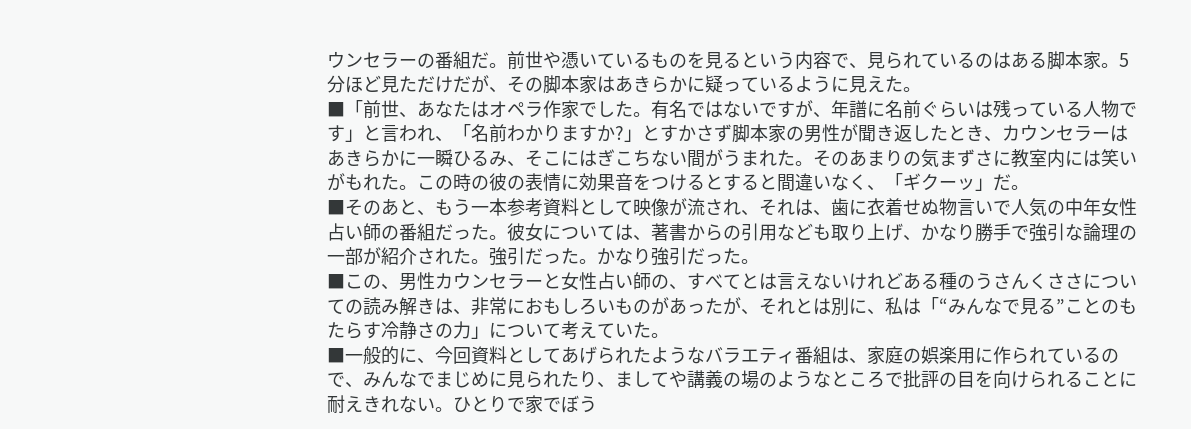ウンセラーの番組だ。前世や憑いているものを見るという内容で、見られているのはある脚本家。5分ほど見ただけだが、その脚本家はあきらかに疑っているように見えた。
■「前世、あなたはオペラ作家でした。有名ではないですが、年譜に名前ぐらいは残っている人物です」と言われ、「名前わかりますか?」とすかさず脚本家の男性が聞き返したとき、カウンセラーはあきらかに一瞬ひるみ、そこにはぎこちない間がうまれた。そのあまりの気まずさに教室内には笑いがもれた。この時の彼の表情に効果音をつけるとすると間違いなく、「ギクーッ」だ。
■そのあと、もう一本参考資料として映像が流され、それは、歯に衣着せぬ物言いで人気の中年女性占い師の番組だった。彼女については、著書からの引用なども取り上げ、かなり勝手で強引な論理の一部が紹介された。強引だった。かなり強引だった。
■この、男性カウンセラーと女性占い師の、すべてとは言えないけれどある種のうさんくささについての読み解きは、非常におもしろいものがあったが、それとは別に、私は「“みんなで見る”ことのもたらす冷静さの力」について考えていた。
■一般的に、今回資料としてあげられたようなバラエティ番組は、家庭の娯楽用に作られているので、みんなでまじめに見られたり、ましてや講義の場のようなところで批評の目を向けられることに耐えきれない。ひとりで家でぼう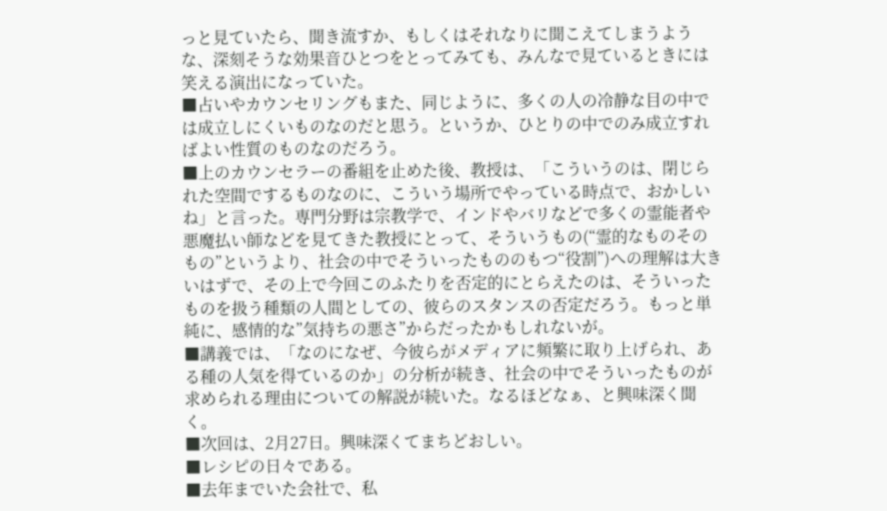っと見ていたら、聞き流すか、もしくはそれなりに聞こえてしまうような、深刻そうな効果音ひとつをとってみても、みんなで見ているときには笑える演出になっていた。
■占いやカウンセリングもまた、同じように、多くの人の冷静な目の中では成立しにくいものなのだと思う。というか、ひとりの中でのみ成立すればよい性質のものなのだろう。
■上のカウンセラーの番組を止めた後、教授は、「こういうのは、閉じられた空間でするものなのに、こういう場所でやっている時点で、おかしいね」と言った。専門分野は宗教学で、インドやバリなどで多くの霊能者や悪魔払い師などを見てきた教授にとって、そういうもの(“霊的なものそのもの”というより、社会の中でそういったもののもつ“役割”)への理解は大きいはずで、その上で今回このふたりを否定的にとらえたのは、そういったものを扱う種類の人間としての、彼らのスタンスの否定だろう。もっと単純に、感情的な”気持ちの悪さ”からだったかもしれないが。
■講義では、「なのになぜ、今彼らがメディアに頻繁に取り上げられ、ある種の人気を得ているのか」の分析が続き、社会の中でそういったものが求められる理由についての解説が続いた。なるほどなぁ、と興味深く聞く。
■次回は、2月27日。興味深くてまちどおしい。
■レシピの日々である。
■去年までいた会社で、私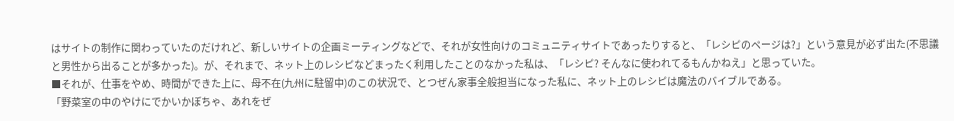はサイトの制作に関わっていたのだけれど、新しいサイトの企画ミーティングなどで、それが女性向けのコミュニティサイトであったりすると、「レシピのページは?」という意見が必ず出た(不思議と男性から出ることが多かった)。が、それまで、ネット上のレシピなどまったく利用したことのなかった私は、「レシピ? そんなに使われてるもんかねえ」と思っていた。
■それが、仕事をやめ、時間ができた上に、母不在(九州に駐留中)のこの状況で、とつぜん家事全般担当になった私に、ネット上のレシピは魔法のバイブルである。
「野菜室の中のやけにでかいかぼちゃ、あれをぜ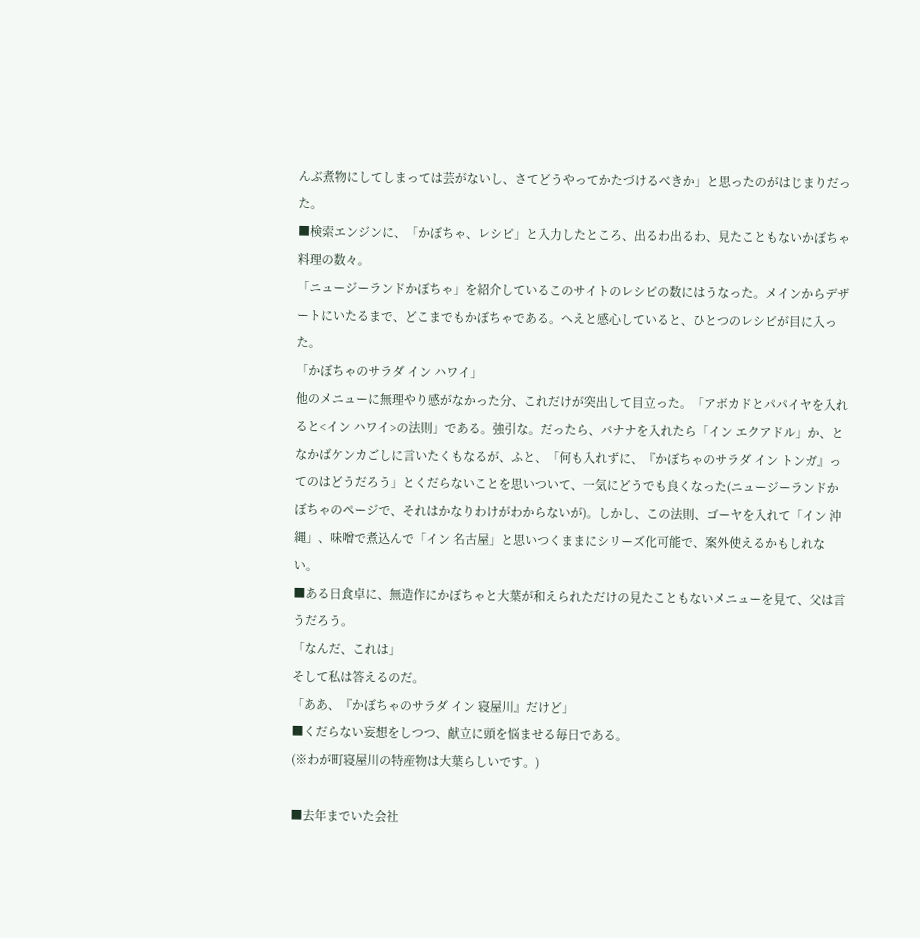んぶ煮物にしてしまっては芸がないし、さてどうやってかたづけるべきか」と思ったのがはじまりだった。
■検索エンジンに、「かぼちゃ、レシピ」と入力したところ、出るわ出るわ、見たこともないかぼちゃ料理の数々。
「ニュージーランドかぼちゃ」を紹介しているこのサイトのレシピの数にはうなった。メインからデザートにいたるまで、どこまでもかぼちゃである。へえと感心していると、ひとつのレシピが目に入った。
「かぼちゃのサラダ イン ハワイ」
他のメニューに無理やり感がなかった分、これだけが突出して目立った。「アボカドとパパイヤを入れると<イン ハワイ>の法則」である。強引な。だったら、バナナを入れたら「イン エクアドル」か、となかばケンカごしに言いたくもなるが、ふと、「何も入れずに、『かぼちゃのサラダ イン トンガ』ってのはどうだろう」とくだらないことを思いついて、一気にどうでも良くなった(ニュージーランドかぼちゃのページで、それはかなりわけがわからないが)。しかし、この法則、ゴーヤを入れて「イン 沖縄」、味噌で煮込んで「イン 名古屋」と思いつくままにシリーズ化可能で、案外使えるかもしれない。
■ある日食卓に、無造作にかぼちゃと大葉が和えられただけの見たこともないメニューを見て、父は言うだろう。
「なんだ、これは」
そして私は答えるのだ。
「ああ、『かぼちゃのサラダ イン 寝屋川』だけど」
■くだらない妄想をしつつ、献立に頭を悩ませる毎日である。
(※わが町寝屋川の特産物は大葉らしいです。)

■去年までいた会社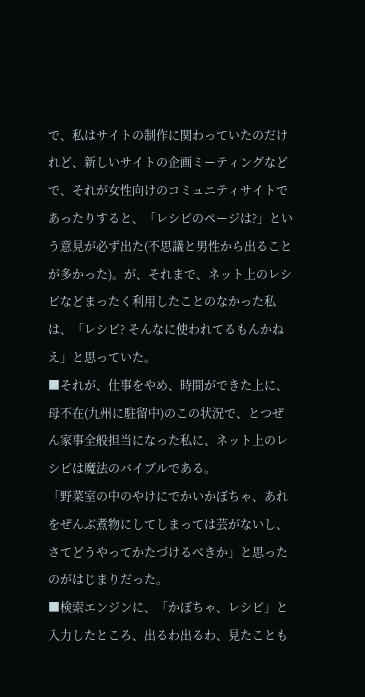で、私はサイトの制作に関わっていたのだけれど、新しいサイトの企画ミーティングなどで、それが女性向けのコミュニティサイトであったりすると、「レシピのページは?」という意見が必ず出た(不思議と男性から出ることが多かった)。が、それまで、ネット上のレシピなどまったく利用したことのなかった私は、「レシピ? そんなに使われてるもんかねえ」と思っていた。
■それが、仕事をやめ、時間ができた上に、母不在(九州に駐留中)のこの状況で、とつぜん家事全般担当になった私に、ネット上のレシピは魔法のバイブルである。
「野菜室の中のやけにでかいかぼちゃ、あれをぜんぶ煮物にしてしまっては芸がないし、さてどうやってかたづけるべきか」と思ったのがはじまりだった。
■検索エンジンに、「かぼちゃ、レシピ」と入力したところ、出るわ出るわ、見たことも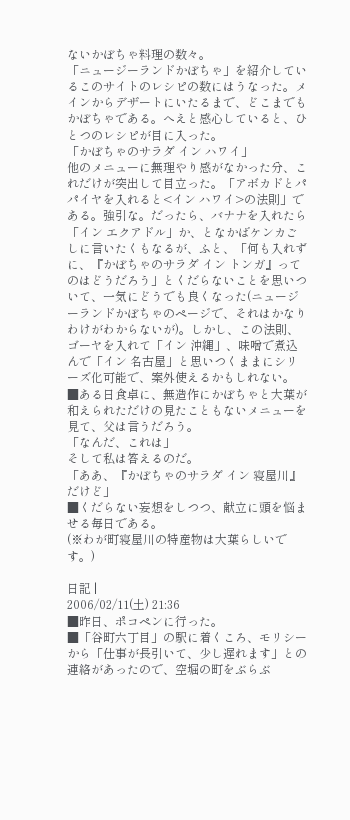ないかぼちゃ料理の数々。
「ニュージーランドかぼちゃ」を紹介しているこのサイトのレシピの数にはうなった。メインからデザートにいたるまで、どこまでもかぼちゃである。へえと感心していると、ひとつのレシピが目に入った。
「かぼちゃのサラダ イン ハワイ」
他のメニューに無理やり感がなかった分、これだけが突出して目立った。「アボカドとパパイヤを入れると<イン ハワイ>の法則」である。強引な。だったら、バナナを入れたら「イン エクアドル」か、となかばケンカごしに言いたくもなるが、ふと、「何も入れずに、『かぼちゃのサラダ イン トンガ』ってのはどうだろう」とくだらないことを思いついて、一気にどうでも良くなった(ニュージーランドかぼちゃのページで、それはかなりわけがわからないが)。しかし、この法則、ゴーヤを入れて「イン 沖縄」、味噌で煮込んで「イン 名古屋」と思いつくままにシリーズ化可能で、案外使えるかもしれない。
■ある日食卓に、無造作にかぼちゃと大葉が和えられただけの見たこともないメニューを見て、父は言うだろう。
「なんだ、これは」
そして私は答えるのだ。
「ああ、『かぼちゃのサラダ イン 寝屋川』だけど」
■くだらない妄想をしつつ、献立に頭を悩ませる毎日である。
(※わが町寝屋川の特産物は大葉らしいです。)

日記 |
2006/02/11(土) 21:36
■昨日、ポコペンに行った。
■「谷町六丁目」の駅に着くころ、モリシーから「仕事が長引いて、少し遅れます」との連絡があったので、空堀の町をぶらぶ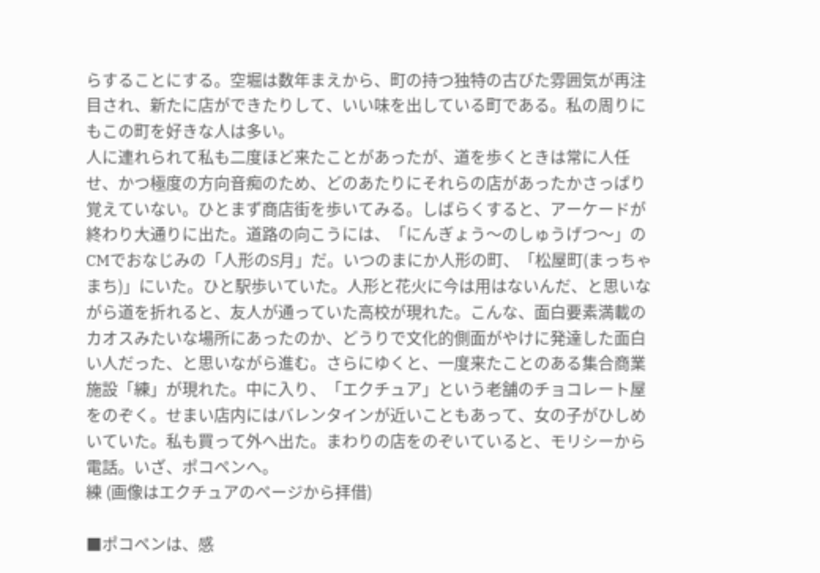らすることにする。空堀は数年まえから、町の持つ独特の古びた雰囲気が再注目され、新たに店ができたりして、いい味を出している町である。私の周りにもこの町を好きな人は多い。
人に連れられて私も二度ほど来たことがあったが、道を歩くときは常に人任せ、かつ極度の方向音痴のため、どのあたりにそれらの店があったかさっぱり覚えていない。ひとまず商店街を歩いてみる。しばらくすると、アーケードが終わり大通りに出た。道路の向こうには、「にんぎょう〜のしゅうげつ〜」のCMでおなじみの「人形のS月」だ。いつのまにか人形の町、「松屋町(まっちゃまち)」にいた。ひと駅歩いていた。人形と花火に今は用はないんだ、と思いながら道を折れると、友人が通っていた高校が現れた。こんな、面白要素満載のカオスみたいな場所にあったのか、どうりで文化的側面がやけに発達した面白い人だった、と思いながら進む。さらにゆくと、一度来たことのある集合商業施設「練」が現れた。中に入り、「エクチュア」という老舗のチョコレート屋をのぞく。せまい店内にはバレンタインが近いこともあって、女の子がひしめいていた。私も買って外へ出た。まわりの店をのぞいていると、モリシーから電話。いざ、ポコペンへ。
練 (画像はエクチュアのページから拝借)

■ポコペンは、感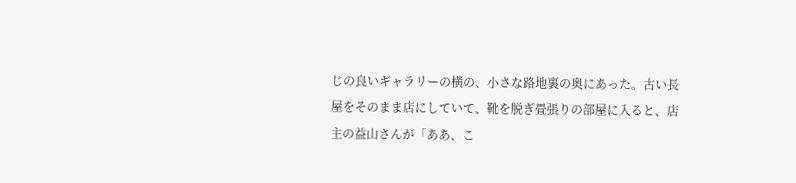じの良いギャラリーの横の、小さな路地裏の奥にあった。古い長屋をそのまま店にしていて、靴を脱ぎ畳張りの部屋に入ると、店主の益山さんが「ああ、こ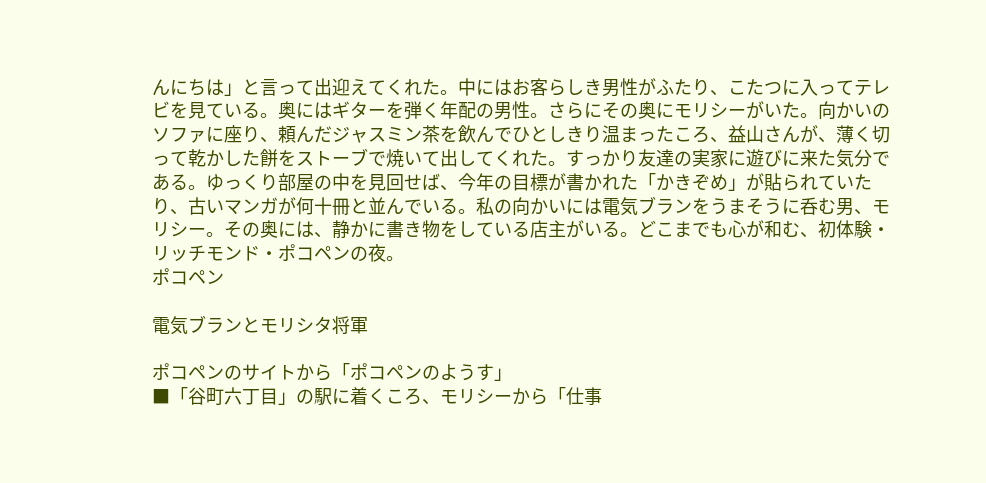んにちは」と言って出迎えてくれた。中にはお客らしき男性がふたり、こたつに入ってテレビを見ている。奥にはギターを弾く年配の男性。さらにその奥にモリシーがいた。向かいのソファに座り、頼んだジャスミン茶を飲んでひとしきり温まったころ、益山さんが、薄く切って乾かした餅をストーブで焼いて出してくれた。すっかり友達の実家に遊びに来た気分である。ゆっくり部屋の中を見回せば、今年の目標が書かれた「かきぞめ」が貼られていたり、古いマンガが何十冊と並んでいる。私の向かいには電気ブランをうまそうに呑む男、モリシー。その奥には、静かに書き物をしている店主がいる。どこまでも心が和む、初体験・リッチモンド・ポコペンの夜。
ポコペン

電気ブランとモリシタ将軍

ポコペンのサイトから「ポコペンのようす」
■「谷町六丁目」の駅に着くころ、モリシーから「仕事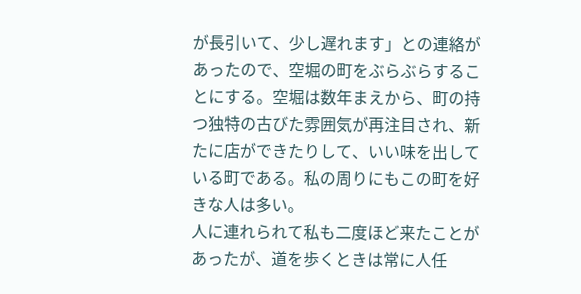が長引いて、少し遅れます」との連絡があったので、空堀の町をぶらぶらすることにする。空堀は数年まえから、町の持つ独特の古びた雰囲気が再注目され、新たに店ができたりして、いい味を出している町である。私の周りにもこの町を好きな人は多い。
人に連れられて私も二度ほど来たことがあったが、道を歩くときは常に人任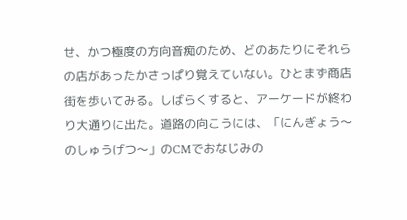せ、かつ極度の方向音痴のため、どのあたりにそれらの店があったかさっぱり覚えていない。ひとまず商店街を歩いてみる。しばらくすると、アーケードが終わり大通りに出た。道路の向こうには、「にんぎょう〜のしゅうげつ〜」のCMでおなじみの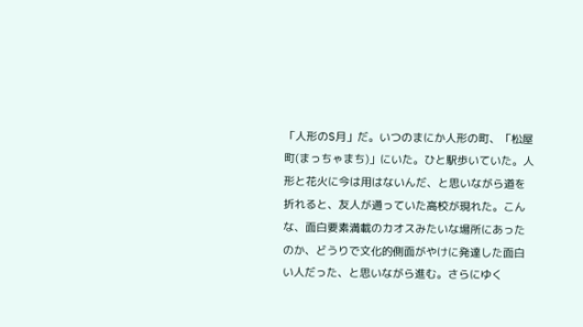「人形のS月」だ。いつのまにか人形の町、「松屋町(まっちゃまち)」にいた。ひと駅歩いていた。人形と花火に今は用はないんだ、と思いながら道を折れると、友人が通っていた高校が現れた。こんな、面白要素満載のカオスみたいな場所にあったのか、どうりで文化的側面がやけに発達した面白い人だった、と思いながら進む。さらにゆく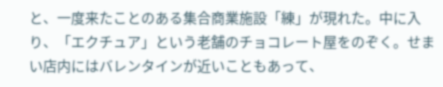と、一度来たことのある集合商業施設「練」が現れた。中に入り、「エクチュア」という老舗のチョコレート屋をのぞく。せまい店内にはバレンタインが近いこともあって、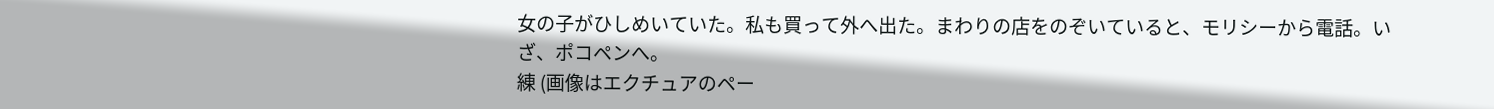女の子がひしめいていた。私も買って外へ出た。まわりの店をのぞいていると、モリシーから電話。いざ、ポコペンへ。
練 (画像はエクチュアのペー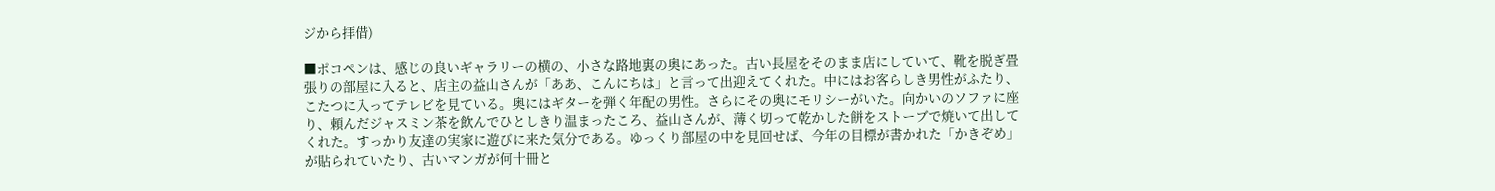ジから拝借)

■ポコペンは、感じの良いギャラリーの横の、小さな路地裏の奥にあった。古い長屋をそのまま店にしていて、靴を脱ぎ畳張りの部屋に入ると、店主の益山さんが「ああ、こんにちは」と言って出迎えてくれた。中にはお客らしき男性がふたり、こたつに入ってテレビを見ている。奥にはギターを弾く年配の男性。さらにその奥にモリシーがいた。向かいのソファに座り、頼んだジャスミン茶を飲んでひとしきり温まったころ、益山さんが、薄く切って乾かした餅をストーブで焼いて出してくれた。すっかり友達の実家に遊びに来た気分である。ゆっくり部屋の中を見回せば、今年の目標が書かれた「かきぞめ」が貼られていたり、古いマンガが何十冊と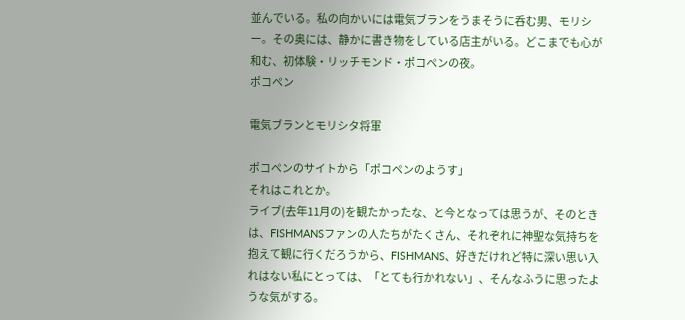並んでいる。私の向かいには電気ブランをうまそうに呑む男、モリシー。その奥には、静かに書き物をしている店主がいる。どこまでも心が和む、初体験・リッチモンド・ポコペンの夜。
ポコペン

電気ブランとモリシタ将軍

ポコペンのサイトから「ポコペンのようす」
それはこれとか。
ライブ(去年11月の)を観たかったな、と今となっては思うが、そのときは、FISHMANSファンの人たちがたくさん、それぞれに神聖な気持ちを抱えて観に行くだろうから、FISHMANS、好きだけれど特に深い思い入れはない私にとっては、「とても行かれない」、そんなふうに思ったような気がする。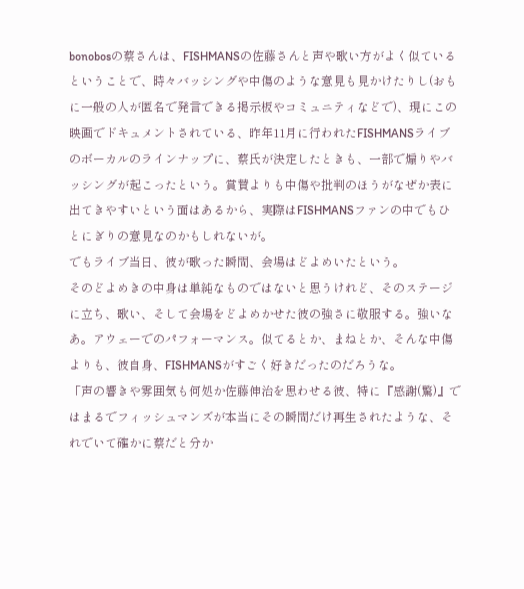bonobosの蔡さんは、FISHMANSの佐藤さんと声や歌い方がよく似ているということで、時々バッシングや中傷のような意見も見かけたりし(おもに一般の人が匿名で発言できる掲示板やコミュニティなどで)、現にこの映画でドキュメントされている、昨年11月に行われたFISHMANSライブのボーカルのラインナップに、蔡氏が決定したときも、一部で煽りやバッシングが起こったという。賞賛よりも中傷や批判のほうがなぜか表に出てきやすいという面はあるから、実際はFISHMANSファンの中でもひとにぎりの意見なのかもしれないが。
でもライブ当日、彼が歌った瞬間、会場はどよめいたという。
そのどよめきの中身は単純なものではないと思うけれど、そのステージに立ち、歌い、そして会場をどよめかせた彼の強さに敬服する。強いなあ。アウェーでのパフォーマンス。似てるとか、まねとか、そんな中傷よりも、彼自身、FISHMANSがすごく好きだったのだろうな。
「声の響きや雰囲気も何処か佐藤伸治を思わせる彼、特に『感謝(驚)』ではまるでフィッシュマンズが本当にその瞬間だけ再生されたような、それでいて確かに蔡だと分か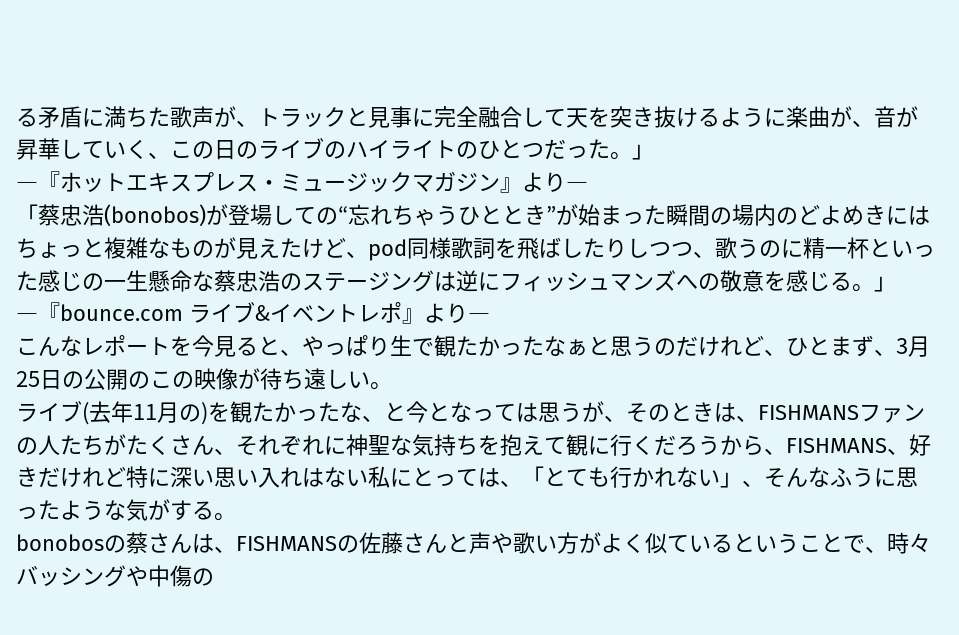る矛盾に満ちた歌声が、トラックと見事に完全融合して天を突き抜けるように楽曲が、音が昇華していく、この日のライブのハイライトのひとつだった。」
―『ホットエキスプレス・ミュージックマガジン』より―
「蔡忠浩(bonobos)が登場しての“忘れちゃうひととき”が始まった瞬間の場内のどよめきにはちょっと複雑なものが見えたけど、pod同様歌詞を飛ばしたりしつつ、歌うのに精一杯といった感じの一生懸命な蔡忠浩のステージングは逆にフィッシュマンズへの敬意を感じる。」
―『bounce.com ライブ&イベントレポ』より―
こんなレポートを今見ると、やっぱり生で観たかったなぁと思うのだけれど、ひとまず、3月25日の公開のこの映像が待ち遠しい。
ライブ(去年11月の)を観たかったな、と今となっては思うが、そのときは、FISHMANSファンの人たちがたくさん、それぞれに神聖な気持ちを抱えて観に行くだろうから、FISHMANS、好きだけれど特に深い思い入れはない私にとっては、「とても行かれない」、そんなふうに思ったような気がする。
bonobosの蔡さんは、FISHMANSの佐藤さんと声や歌い方がよく似ているということで、時々バッシングや中傷の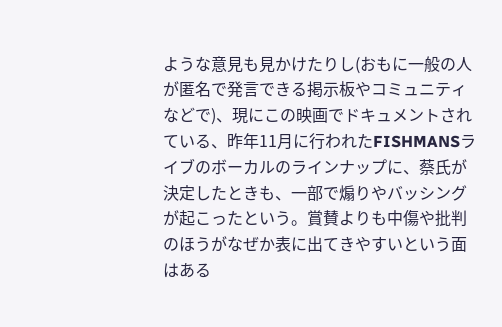ような意見も見かけたりし(おもに一般の人が匿名で発言できる掲示板やコミュニティなどで)、現にこの映画でドキュメントされている、昨年11月に行われたFISHMANSライブのボーカルのラインナップに、蔡氏が決定したときも、一部で煽りやバッシングが起こったという。賞賛よりも中傷や批判のほうがなぜか表に出てきやすいという面はある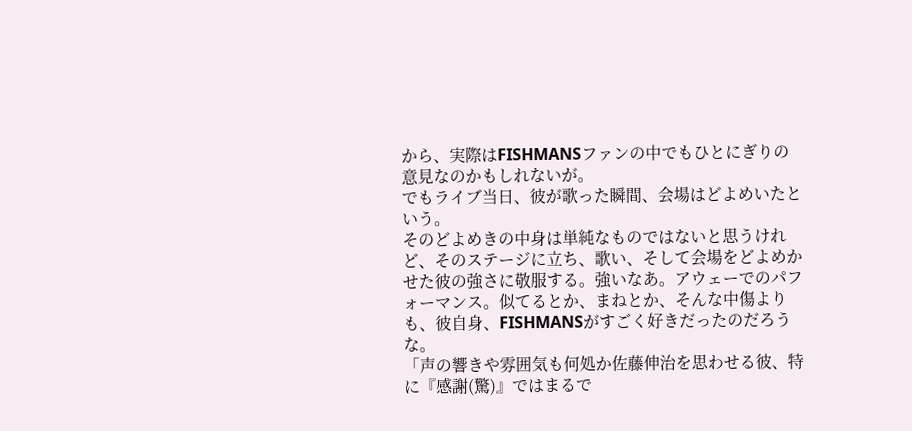から、実際はFISHMANSファンの中でもひとにぎりの意見なのかもしれないが。
でもライブ当日、彼が歌った瞬間、会場はどよめいたという。
そのどよめきの中身は単純なものではないと思うけれど、そのステージに立ち、歌い、そして会場をどよめかせた彼の強さに敬服する。強いなあ。アウェーでのパフォーマンス。似てるとか、まねとか、そんな中傷よりも、彼自身、FISHMANSがすごく好きだったのだろうな。
「声の響きや雰囲気も何処か佐藤伸治を思わせる彼、特に『感謝(驚)』ではまるで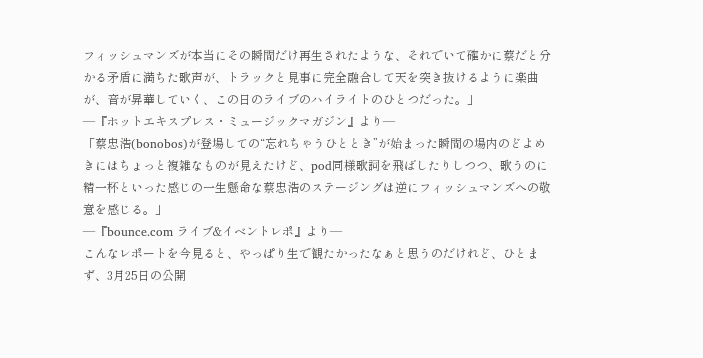フィッシュマンズが本当にその瞬間だけ再生されたような、それでいて確かに蔡だと分かる矛盾に満ちた歌声が、トラックと見事に完全融合して天を突き抜けるように楽曲が、音が昇華していく、この日のライブのハイライトのひとつだった。」
―『ホットエキスプレス・ミュージックマガジン』より―
「蔡忠浩(bonobos)が登場しての“忘れちゃうひととき”が始まった瞬間の場内のどよめきにはちょっと複雑なものが見えたけど、pod同様歌詞を飛ばしたりしつつ、歌うのに精一杯といった感じの一生懸命な蔡忠浩のステージングは逆にフィッシュマンズへの敬意を感じる。」
―『bounce.com ライブ&イベントレポ』より―
こんなレポートを今見ると、やっぱり生で観たかったなぁと思うのだけれど、ひとまず、3月25日の公開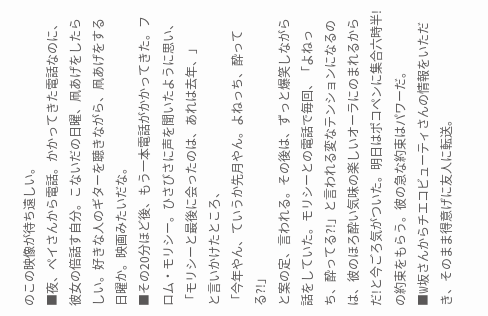のこの映像が待ち遠しい。
■夜、ペイさんから電話。かかってきた電話なのに、彼女の倍話す自分。こないだの日曜、凧あげをしたらしい。好きな人のギターを聴きながら、凧あげをする日曜か。映画みたいだな。
■その20分ほど後、もう一本電話がかかってきた。フロム・モリシー。ひさびさに声を聞いたように思い、
「モリシーと最後に会ったのは、あれは去年、」
と言いかけたところ、
「今年やん、ていうか先月やん。よねっち、酔ってる?!」
と案の定、言われる。その後は、ずっと爆笑しながら話をしていた。モリシーとの電話で毎回、「よねっち、酔ってる?!」と言われる変なテンションになるのは、彼のほろ酔い気味の楽しいオーラにのまれるからだ!と今ごろ気がついた。明日はポコペンに集合六時半!の約束をもらう。彼の急な約束はパワーだ。
■W坂さんからチエコビューティさんの情報をいただき、そのまま得意げに友人に転送。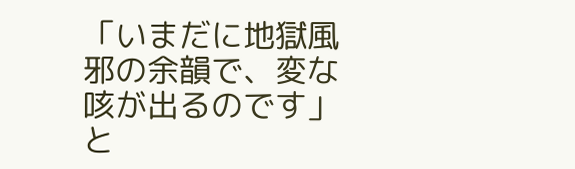「いまだに地獄風邪の余韻で、変な咳が出るのです」
と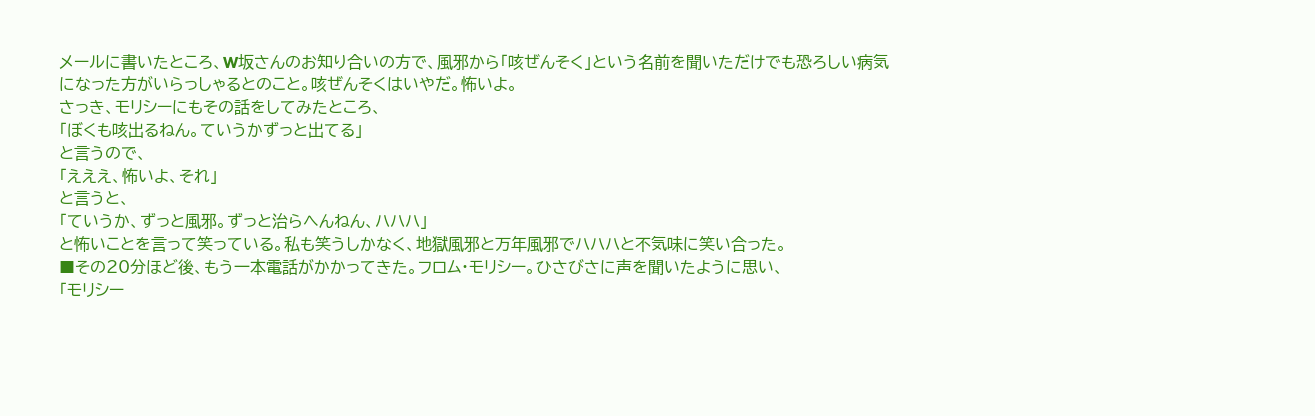メールに書いたところ、W坂さんのお知り合いの方で、風邪から「咳ぜんそく」という名前を聞いただけでも恐ろしい病気になった方がいらっしゃるとのこと。咳ぜんそくはいやだ。怖いよ。
さっき、モリシーにもその話をしてみたところ、
「ぼくも咳出るねん。ていうかずっと出てる」
と言うので、
「えええ、怖いよ、それ」
と言うと、
「ていうか、ずっと風邪。ずっと治らへんねん、ハハハ」
と怖いことを言って笑っている。私も笑うしかなく、地獄風邪と万年風邪でハハハと不気味に笑い合った。
■その20分ほど後、もう一本電話がかかってきた。フロム・モリシー。ひさびさに声を聞いたように思い、
「モリシー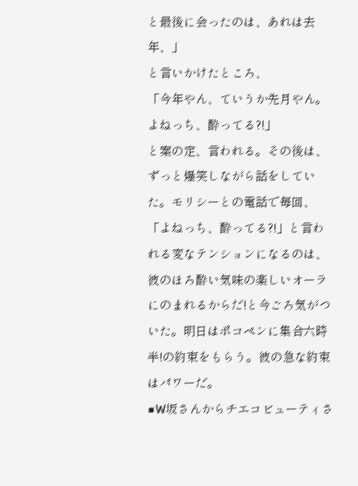と最後に会ったのは、あれは去年、」
と言いかけたところ、
「今年やん、ていうか先月やん。よねっち、酔ってる?!」
と案の定、言われる。その後は、ずっと爆笑しながら話をしていた。モリシーとの電話で毎回、「よねっち、酔ってる?!」と言われる変なテンションになるのは、彼のほろ酔い気味の楽しいオーラにのまれるからだ!と今ごろ気がついた。明日はポコペンに集合六時半!の約束をもらう。彼の急な約束はパワーだ。
■W坂さんからチエコビューティさ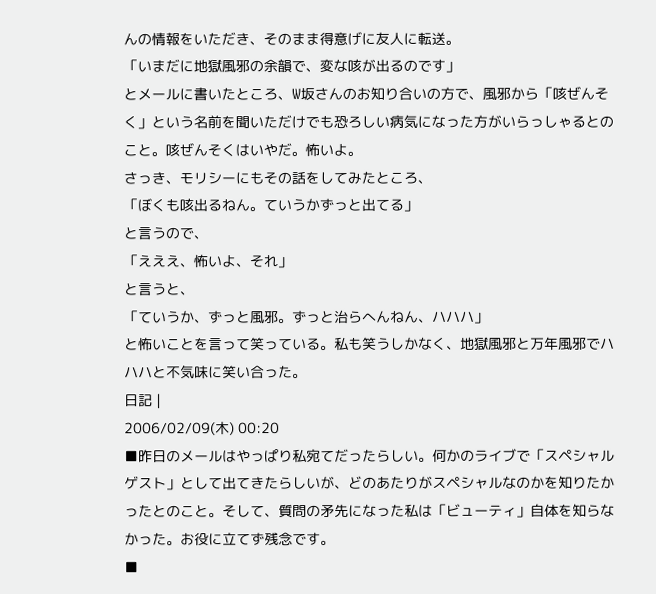んの情報をいただき、そのまま得意げに友人に転送。
「いまだに地獄風邪の余韻で、変な咳が出るのです」
とメールに書いたところ、W坂さんのお知り合いの方で、風邪から「咳ぜんそく」という名前を聞いただけでも恐ろしい病気になった方がいらっしゃるとのこと。咳ぜんそくはいやだ。怖いよ。
さっき、モリシーにもその話をしてみたところ、
「ぼくも咳出るねん。ていうかずっと出てる」
と言うので、
「えええ、怖いよ、それ」
と言うと、
「ていうか、ずっと風邪。ずっと治らへんねん、ハハハ」
と怖いことを言って笑っている。私も笑うしかなく、地獄風邪と万年風邪でハハハと不気味に笑い合った。
日記 |
2006/02/09(木) 00:20
■昨日のメールはやっぱり私宛てだったらしい。何かのライブで「スペシャルゲスト」として出てきたらしいが、どのあたりがスペシャルなのかを知りたかったとのこと。そして、質問の矛先になった私は「ビューティ」自体を知らなかった。お役に立てず残念です。
■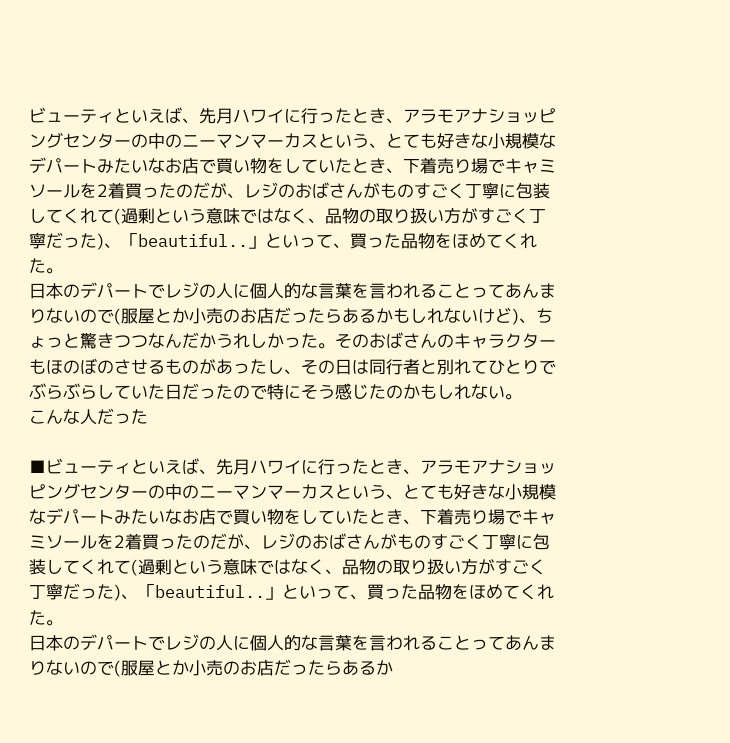ビューティといえば、先月ハワイに行ったとき、アラモアナショッピングセンターの中のニーマンマーカスという、とても好きな小規模なデパートみたいなお店で買い物をしていたとき、下着売り場でキャミソールを2着買ったのだが、レジのおばさんがものすごく丁寧に包装してくれて(過剰という意味ではなく、品物の取り扱い方がすごく丁寧だった)、「beautiful..」といって、買った品物をほめてくれた。
日本のデパートでレジの人に個人的な言葉を言われることってあんまりないので(服屋とか小売のお店だったらあるかもしれないけど)、ちょっと驚きつつなんだかうれしかった。そのおばさんのキャラクターもほのぼのさせるものがあったし、その日は同行者と別れてひとりでぶらぶらしていた日だったので特にそう感じたのかもしれない。
こんな人だった

■ビューティといえば、先月ハワイに行ったとき、アラモアナショッピングセンターの中のニーマンマーカスという、とても好きな小規模なデパートみたいなお店で買い物をしていたとき、下着売り場でキャミソールを2着買ったのだが、レジのおばさんがものすごく丁寧に包装してくれて(過剰という意味ではなく、品物の取り扱い方がすごく丁寧だった)、「beautiful..」といって、買った品物をほめてくれた。
日本のデパートでレジの人に個人的な言葉を言われることってあんまりないので(服屋とか小売のお店だったらあるか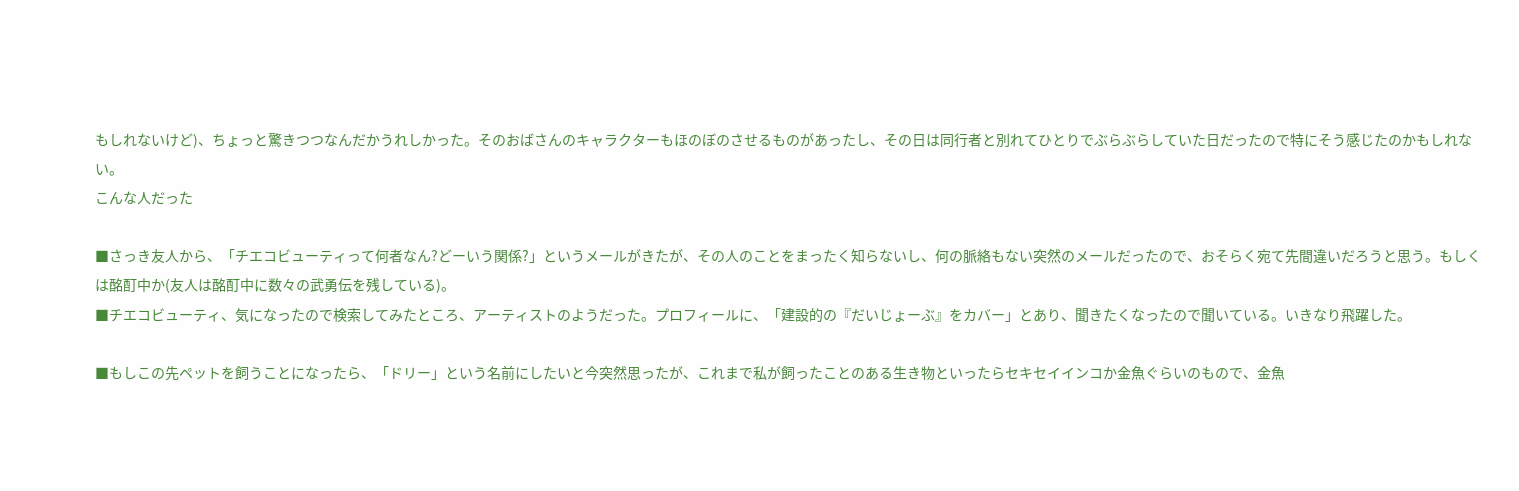もしれないけど)、ちょっと驚きつつなんだかうれしかった。そのおばさんのキャラクターもほのぼのさせるものがあったし、その日は同行者と別れてひとりでぶらぶらしていた日だったので特にそう感じたのかもしれない。
こんな人だった

■さっき友人から、「チエコビューティって何者なん?どーいう関係?」というメールがきたが、その人のことをまったく知らないし、何の脈絡もない突然のメールだったので、おそらく宛て先間違いだろうと思う。もしくは酩酊中か(友人は酩酊中に数々の武勇伝を残している)。
■チエコビューティ、気になったので検索してみたところ、アーティストのようだった。プロフィールに、「建設的の『だいじょーぶ』をカバー」とあり、聞きたくなったので聞いている。いきなり飛躍した。

■もしこの先ペットを飼うことになったら、「ドリー」という名前にしたいと今突然思ったが、これまで私が飼ったことのある生き物といったらセキセイインコか金魚ぐらいのもので、金魚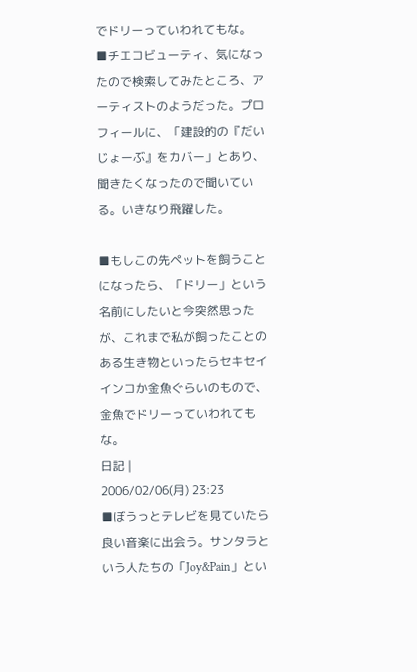でドリーっていわれてもな。
■チエコビューティ、気になったので検索してみたところ、アーティストのようだった。プロフィールに、「建設的の『だいじょーぶ』をカバー」とあり、聞きたくなったので聞いている。いきなり飛躍した。

■もしこの先ペットを飼うことになったら、「ドリー」という名前にしたいと今突然思ったが、これまで私が飼ったことのある生き物といったらセキセイインコか金魚ぐらいのもので、金魚でドリーっていわれてもな。
日記 |
2006/02/06(月) 23:23
■ぼうっとテレビを見ていたら良い音楽に出会う。サンタラという人たちの「Joy&Pain」とい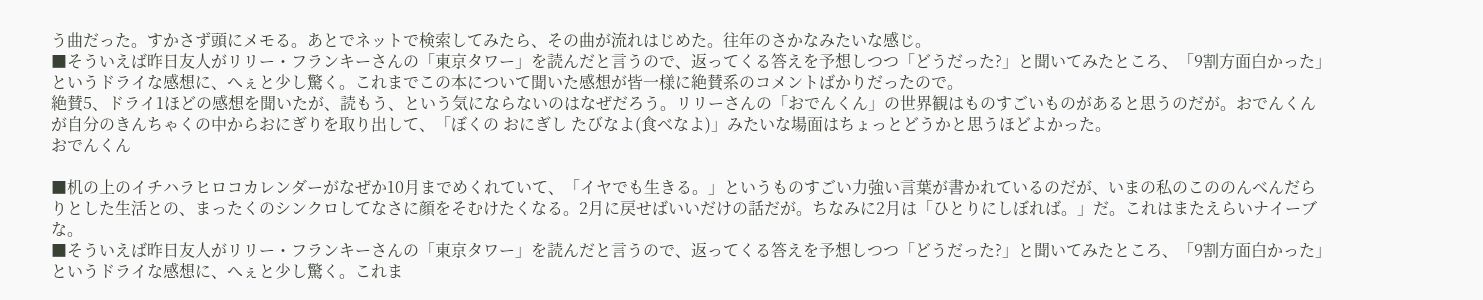う曲だった。すかさず頭にメモる。あとでネットで検索してみたら、その曲が流れはじめた。往年のさかなみたいな感じ。
■そういえば昨日友人がリリー・フランキーさんの「東京タワー」を読んだと言うので、返ってくる答えを予想しつつ「どうだった?」と聞いてみたところ、「9割方面白かった」というドライな感想に、へぇと少し驚く。これまでこの本について聞いた感想が皆一様に絶賛系のコメントばかりだったので。
絶賛5、ドライ1ほどの感想を聞いたが、読もう、という気にならないのはなぜだろう。リリーさんの「おでんくん」の世界観はものすごいものがあると思うのだが。おでんくんが自分のきんちゃくの中からおにぎりを取り出して、「ぼくの おにぎし たびなよ(食べなよ)」みたいな場面はちょっとどうかと思うほどよかった。
おでんくん

■机の上のイチハラヒロコカレンダーがなぜか10月までめくれていて、「イヤでも生きる。」というものすごい力強い言葉が書かれているのだが、いまの私のこののんべんだらりとした生活との、まったくのシンクロしてなさに顔をそむけたくなる。2月に戻せばいいだけの話だが。ちなみに2月は「ひとりにしぼれば。」だ。これはまたえらいナイーブな。
■そういえば昨日友人がリリー・フランキーさんの「東京タワー」を読んだと言うので、返ってくる答えを予想しつつ「どうだった?」と聞いてみたところ、「9割方面白かった」というドライな感想に、へぇと少し驚く。これま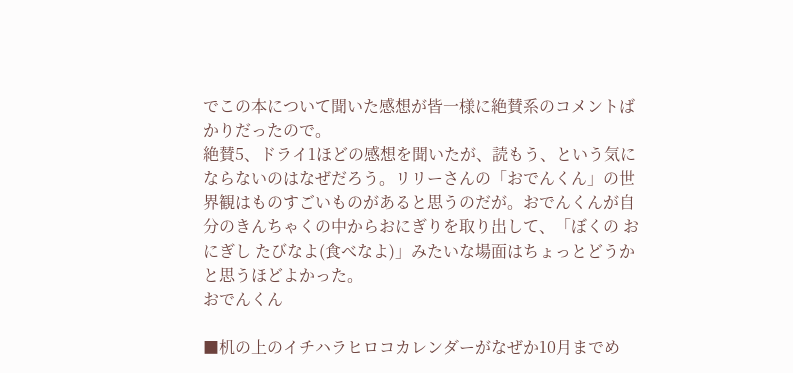でこの本について聞いた感想が皆一様に絶賛系のコメントばかりだったので。
絶賛5、ドライ1ほどの感想を聞いたが、読もう、という気にならないのはなぜだろう。リリーさんの「おでんくん」の世界観はものすごいものがあると思うのだが。おでんくんが自分のきんちゃくの中からおにぎりを取り出して、「ぼくの おにぎし たびなよ(食べなよ)」みたいな場面はちょっとどうかと思うほどよかった。
おでんくん

■机の上のイチハラヒロコカレンダーがなぜか10月までめ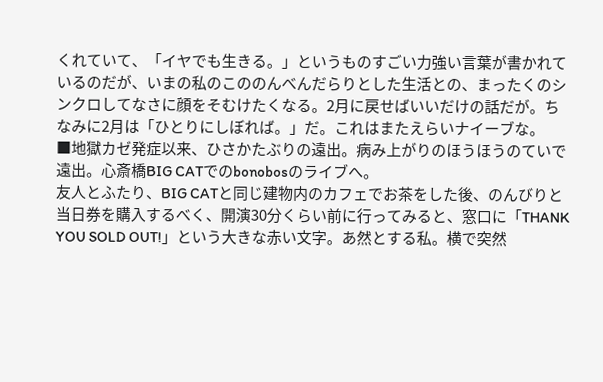くれていて、「イヤでも生きる。」というものすごい力強い言葉が書かれているのだが、いまの私のこののんべんだらりとした生活との、まったくのシンクロしてなさに顔をそむけたくなる。2月に戻せばいいだけの話だが。ちなみに2月は「ひとりにしぼれば。」だ。これはまたえらいナイーブな。
■地獄カゼ発症以来、ひさかたぶりの遠出。病み上がりのほうほうのていで遠出。心斎橋BIG CATでのbonobosのライブへ。
友人とふたり、BIG CATと同じ建物内のカフェでお茶をした後、のんびりと当日券を購入するべく、開演30分くらい前に行ってみると、窓口に「THANK YOU SOLD OUT!」という大きな赤い文字。あ然とする私。横で突然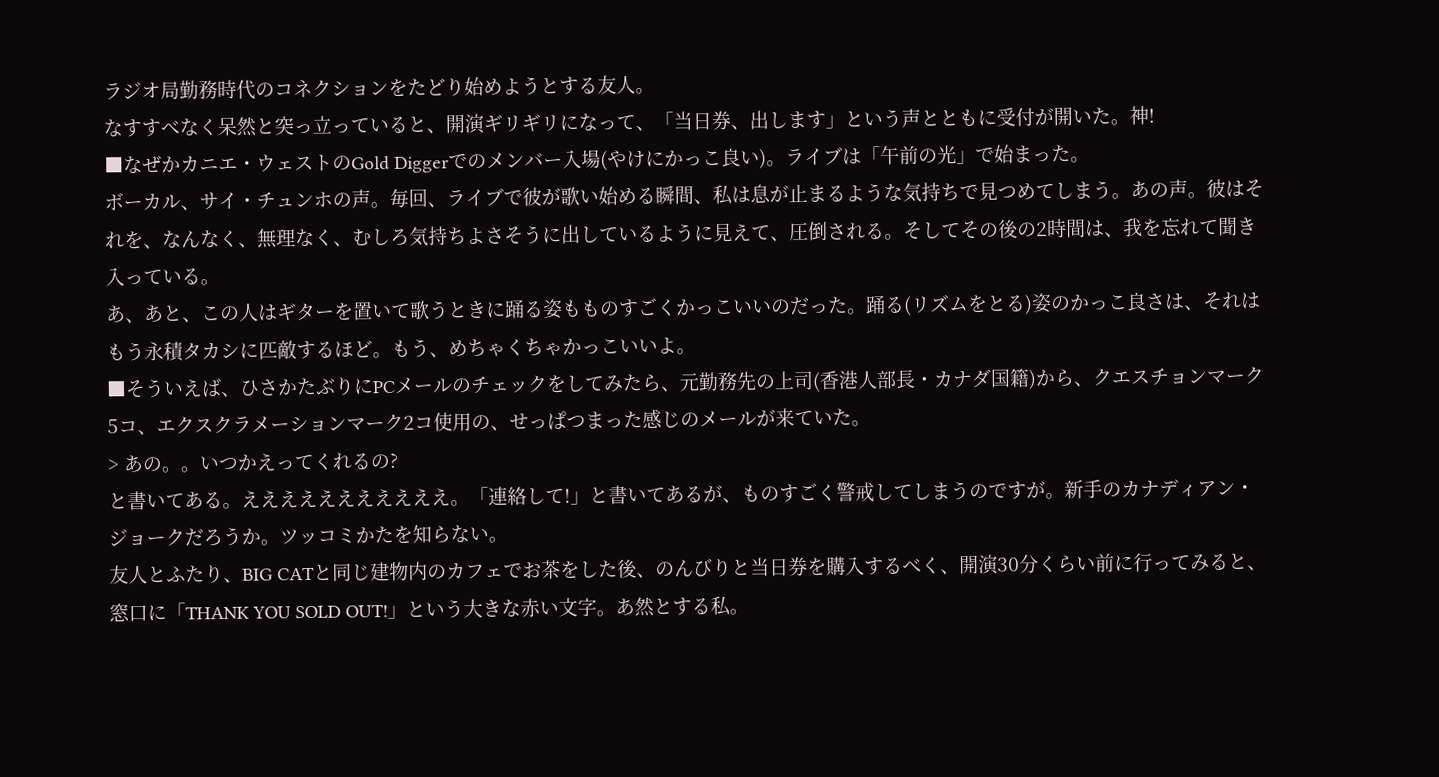ラジオ局勤務時代のコネクションをたどり始めようとする友人。
なすすべなく呆然と突っ立っていると、開演ギリギリになって、「当日券、出します」という声とともに受付が開いた。神!
■なぜかカニエ・ウェストのGold Diggerでのメンバー入場(やけにかっこ良い)。ライブは「午前の光」で始まった。
ボーカル、サイ・チュンホの声。毎回、ライブで彼が歌い始める瞬間、私は息が止まるような気持ちで見つめてしまう。あの声。彼はそれを、なんなく、無理なく、むしろ気持ちよさそうに出しているように見えて、圧倒される。そしてその後の2時間は、我を忘れて聞き入っている。
あ、あと、この人はギターを置いて歌うときに踊る姿もものすごくかっこいいのだった。踊る(リズムをとる)姿のかっこ良さは、それはもう永積タカシに匹敵するほど。もう、めちゃくちゃかっこいいよ。
■そういえば、ひさかたぶりにPCメールのチェックをしてみたら、元勤務先の上司(香港人部長・カナダ国籍)から、クエスチョンマーク5コ、エクスクラメーションマーク2コ使用の、せっぱつまった感じのメールが来ていた。
> あの。。いつかえってくれるの?
と書いてある。えええええええええええ。「連絡して!」と書いてあるが、ものすごく警戒してしまうのですが。新手のカナディアン・ジョークだろうか。ツッコミかたを知らない。
友人とふたり、BIG CATと同じ建物内のカフェでお茶をした後、のんびりと当日券を購入するべく、開演30分くらい前に行ってみると、窓口に「THANK YOU SOLD OUT!」という大きな赤い文字。あ然とする私。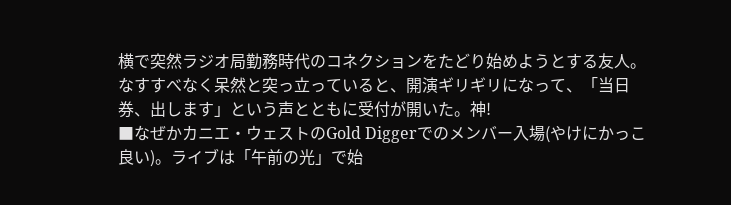横で突然ラジオ局勤務時代のコネクションをたどり始めようとする友人。
なすすべなく呆然と突っ立っていると、開演ギリギリになって、「当日券、出します」という声とともに受付が開いた。神!
■なぜかカニエ・ウェストのGold Diggerでのメンバー入場(やけにかっこ良い)。ライブは「午前の光」で始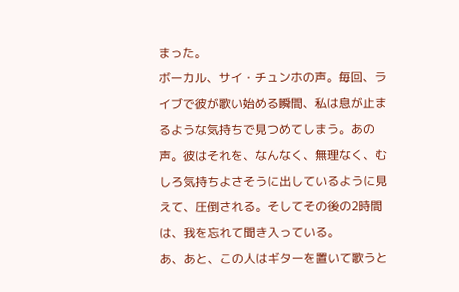まった。
ボーカル、サイ・チュンホの声。毎回、ライブで彼が歌い始める瞬間、私は息が止まるような気持ちで見つめてしまう。あの声。彼はそれを、なんなく、無理なく、むしろ気持ちよさそうに出しているように見えて、圧倒される。そしてその後の2時間は、我を忘れて聞き入っている。
あ、あと、この人はギターを置いて歌うと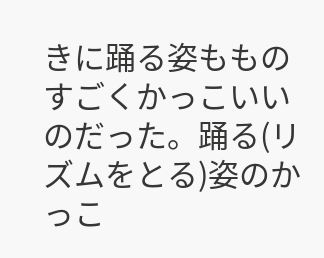きに踊る姿もものすごくかっこいいのだった。踊る(リズムをとる)姿のかっこ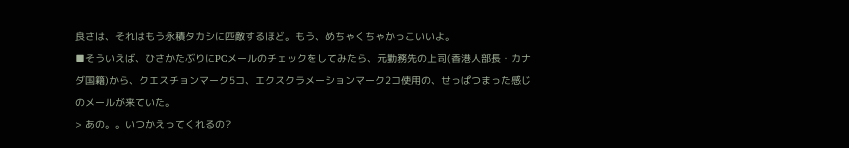良さは、それはもう永積タカシに匹敵するほど。もう、めちゃくちゃかっこいいよ。
■そういえば、ひさかたぶりにPCメールのチェックをしてみたら、元勤務先の上司(香港人部長・カナダ国籍)から、クエスチョンマーク5コ、エクスクラメーションマーク2コ使用の、せっぱつまった感じのメールが来ていた。
> あの。。いつかえってくれるの?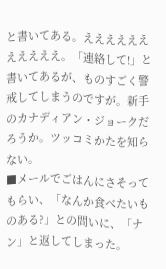と書いてある。えええええええええええ。「連絡して!」と書いてあるが、ものすごく警戒してしまうのですが。新手のカナディアン・ジョークだろうか。ツッコミかたを知らない。
■メールでごはんにさそってもらい、「なんか食べたいものある?」との問いに、「ナン」と返してしまった。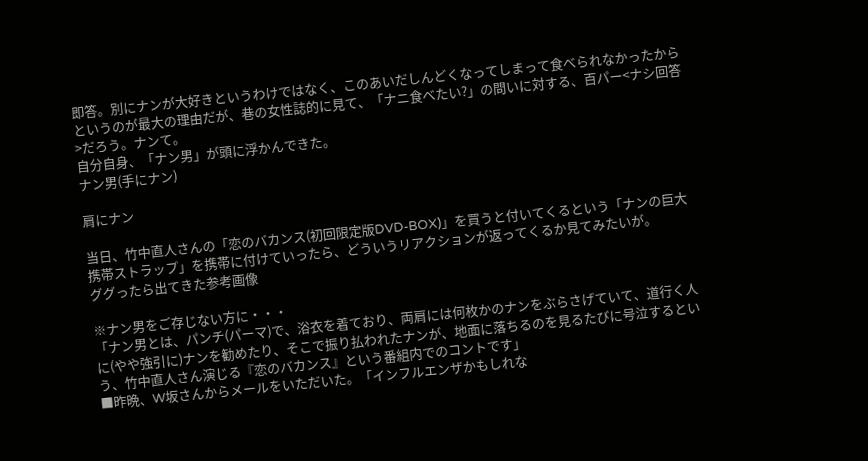即答。別にナンが大好きというわけではなく、このあいだしんどくなってしまって食べられなかったからというのが最大の理由だが、巷の女性誌的に見て、「ナニ食べたい?」の問いに対する、百パー<ナシ回答>だろう。ナンて。
自分自身、「ナン男」が頭に浮かんできた。
ナン男(手にナン)

肩にナン

当日、竹中直人さんの「恋のバカンス(初回限定版DVD-BOX)」を買うと付いてくるという「ナンの巨大携帯ストラップ」を携帯に付けていったら、どういうリアクションが返ってくるか見てみたいが。
ググったら出てきた参考画像

※ナン男をご存じない方に・・・
「ナン男とは、パンチ(パーマ)で、浴衣を着ており、両肩には何枚かのナンをぶらさげていて、道行く人に(やや強引に)ナンを勧めたり、そこで振り払われたナンが、地面に落ちるのを見るたびに号泣するという、竹中直人さん演じる『恋のバカンス』という番組内でのコントです」
■昨晩、W坂さんからメールをいただいた。「インフルエンザかもしれな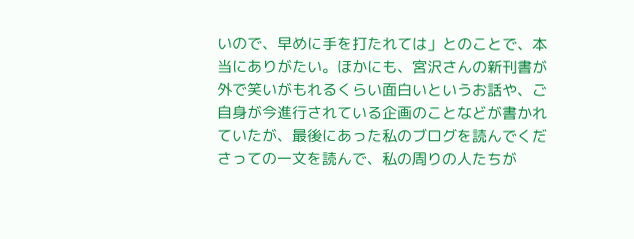いので、早めに手を打たれては」とのことで、本当にありがたい。ほかにも、宮沢さんの新刊書が外で笑いがもれるくらい面白いというお話や、ご自身が今進行されている企画のことなどが書かれていたが、最後にあった私のブログを読んでくださっての一文を読んで、私の周りの人たちが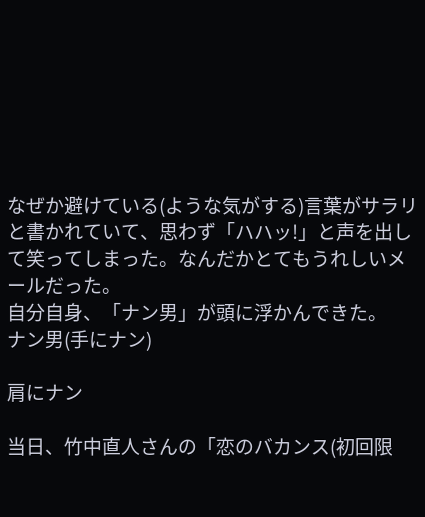なぜか避けている(ような気がする)言葉がサラリと書かれていて、思わず「ハハッ!」と声を出して笑ってしまった。なんだかとてもうれしいメールだった。
自分自身、「ナン男」が頭に浮かんできた。
ナン男(手にナン)

肩にナン

当日、竹中直人さんの「恋のバカンス(初回限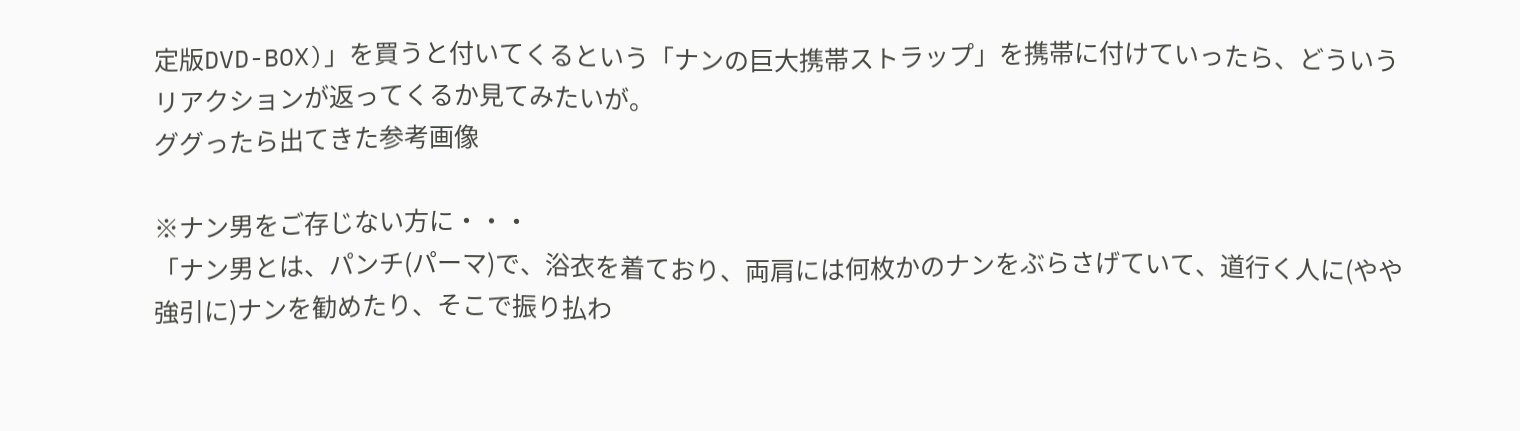定版DVD-BOX)」を買うと付いてくるという「ナンの巨大携帯ストラップ」を携帯に付けていったら、どういうリアクションが返ってくるか見てみたいが。
ググったら出てきた参考画像

※ナン男をご存じない方に・・・
「ナン男とは、パンチ(パーマ)で、浴衣を着ており、両肩には何枚かのナンをぶらさげていて、道行く人に(やや強引に)ナンを勧めたり、そこで振り払わ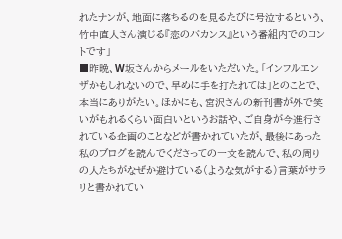れたナンが、地面に落ちるのを見るたびに号泣するという、竹中直人さん演じる『恋のバカンス』という番組内でのコントです」
■昨晩、W坂さんからメールをいただいた。「インフルエンザかもしれないので、早めに手を打たれては」とのことで、本当にありがたい。ほかにも、宮沢さんの新刊書が外で笑いがもれるくらい面白いというお話や、ご自身が今進行されている企画のことなどが書かれていたが、最後にあった私のブログを読んでくださっての一文を読んで、私の周りの人たちがなぜか避けている(ような気がする)言葉がサラリと書かれてい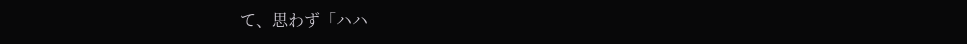て、思わず「ハハ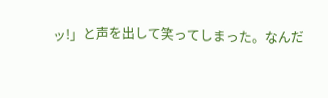ッ!」と声を出して笑ってしまった。なんだ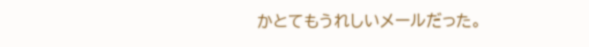かとてもうれしいメールだった。